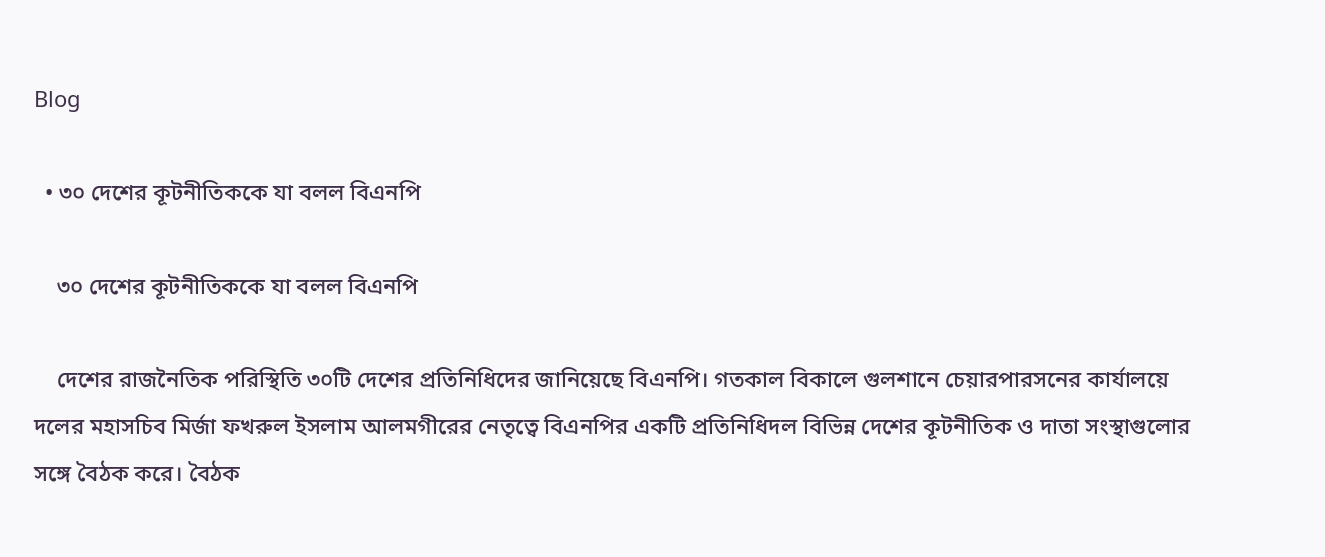Blog

  • ৩০ দেশের কূটনীতিককে যা বলল বিএনপি

    ৩০ দেশের কূটনীতিককে যা বলল বিএনপি

    দেশের রাজনৈতিক পরিস্থিতি ৩০টি দেশের প্রতিনিধিদের জানিয়েছে বিএনপি। গতকাল বিকালে গুলশানে চেয়ারপারসনের কার্যালয়ে দলের মহাসচিব মির্জা ফখরুল ইসলাম আলমগীরের নেতৃত্বে বিএনপির একটি প্রতিনিধিদল বিভিন্ন দেশের কূটনীতিক ও দাতা সংস্থাগুলোর সঙ্গে বৈঠক করে। বৈঠক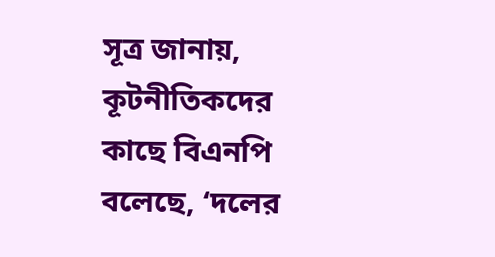সূত্র জানায়, কূটনীতিকদের কাছে বিএনপি বলেছে, ‘দলের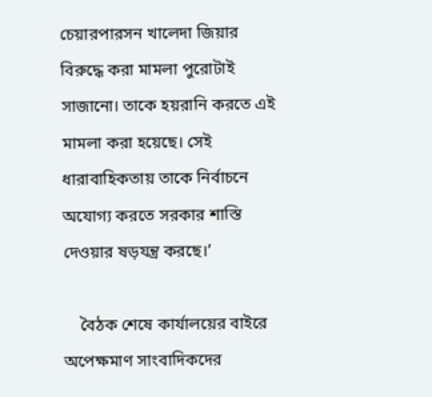চেয়ারপারসন খালেদা জিয়ার বিরুদ্ধে করা মামলা পুরোটাই সাজানো। তাকে হয়রানি করতে এই মামলা করা হয়েছে। সেই ধারাবাহিকতায় তাকে নির্বাচনে অযোগ্য করতে সরকার শাস্তি দেওয়ার ষড়যন্ত্র করছে।’

    বৈঠক শেষে কার্যালয়ের বাইরে অপেক্ষমাণ সাংবাদিকদের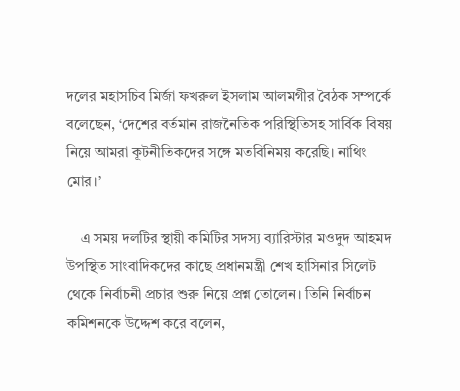দলের মহাসচিব মির্জা ফখরুল ইসলাম আলমগীর বৈঠক সম্পর্কে বলেছেন, ‘দেশের বর্তমান রাজনৈতিক পরিস্থিতিসহ সার্বিক বিষয় নিয়ে আমরা কূটনীতিকদের সঙ্গে মতবিনিময় করেছি। নাথিং মোর।’

    এ সময় দলটির স্থায়ী কমিটির সদস্য ব্যারিস্টার মওদুদ আহমদ উপস্থিত সাংবাদিকদের কাছে প্রধানমন্ত্রী শেখ হাসিনার সিলেট থেকে নির্বাচনী প্রচার শুরু নিয়ে প্রশ্ন তোলেন। তিনি নির্বাচন কমিশনকে উদ্দেশ করে বলেন,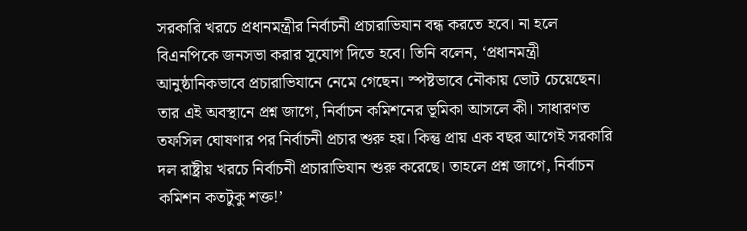সরকারি খরচে প্রধানমন্ত্রীর নির্বাচনী প্রচারাভিযান বন্ধ করতে হবে। না হলে বিএনপিকে জনসভা করার সুযোগ দিতে হবে। তিনি বলেন, ‘প্রধানমন্ত্রী আনুষ্ঠানিকভাবে প্রচারাভিযানে নেমে গেছেন। স্পষ্টভাবে নৌকায় ভোট চেয়েছেন। তার এই অবস্থানে প্রশ্ন জাগে, নির্বাচন কমিশনের ভূমিকা আসলে কী। সাধারণত তফসিল ঘোষণার পর নির্বাচনী প্রচার শুরু হয়। কিন্তু প্রায় এক বছর আগেই সরকারি দল রাষ্ট্রীয় খরচে নির্বাচনী প্রচারাভিযান শুরু করেছে। তাহলে প্রশ্ন জাগে, নির্বাচন কমিশন কতটুকু শক্ত!’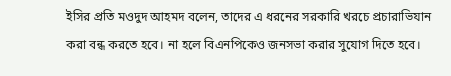ইসির প্রতি মওদুদ আহমদ বলেন, তাদের এ ধরনের সরকারি খরচে প্রচারাভিযান করা বন্ধ করতে হবে। না হলে বিএনপিকেও জনসভা করার সুযোগ দিতে হবে।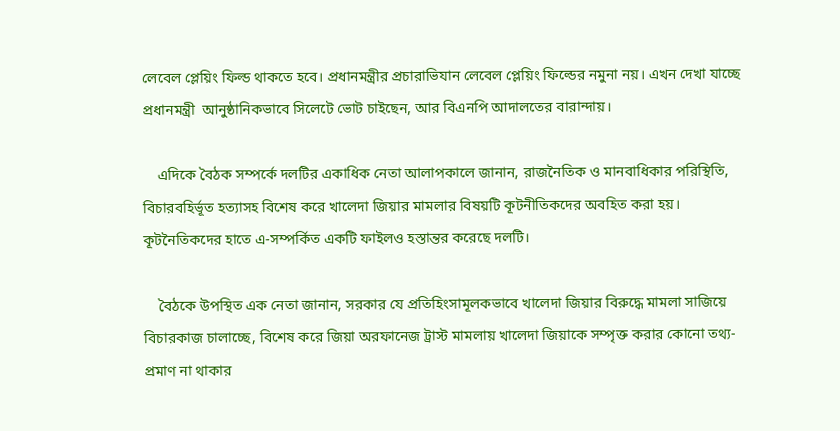লেবেল প্লেয়িং ফিল্ড থাকতে হবে। প্রধানমন্ত্রীর প্রচারাভিযান লেবেল প্লেয়িং ফিল্ডের নমুনা নয়। এখন দেখা যাচ্ছে প্রধানমন্ত্রী  আনুষ্ঠানিকভাবে সিলেটে ভোট চাইছেন, আর বিএনপি আদালতের বারান্দায়।

    এদিকে বৈঠক সম্পর্কে দলটির একাধিক নেতা আলাপকালে জানান, রাজনৈতিক ও মানবাধিকার পরিস্থিতি, বিচারবহির্ভূত হত্যাসহ বিশেষ করে খালেদা জিয়ার মামলার বিষয়টি কূটনীতিকদের অবহিত করা হয়। কূটনৈতিকদের হাতে এ-সম্পর্কিত একটি ফাইলও হস্তান্তর করেছে দলটি।

    বৈঠকে উপস্থিত এক নেতা জানান, সরকার যে প্রতিহিংসামূলকভাবে খালেদা জিয়ার বিরুদ্ধে মামলা সাজিয়ে বিচারকাজ চালাচ্ছে, বিশেষ করে জিয়া অরফানেজ ট্রাস্ট মামলায় খালেদা জিয়াকে সম্পৃক্ত করার কোনো তথ্য-প্রমাণ না থাকার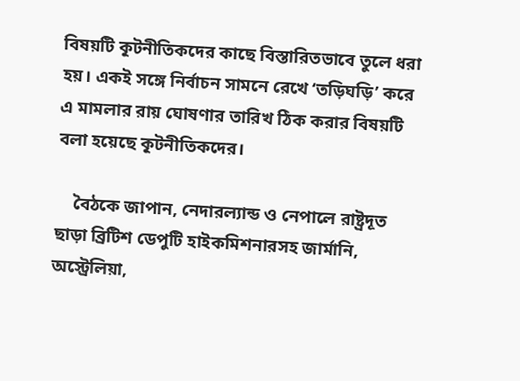বিষয়টি কূটনীতিকদের কাছে বিস্তারিতভাবে তুলে ধরা হয়। একই সঙ্গে নির্বাচন সামনে রেখে ‘তড়িঘড়ি’ করে এ মামলার রায় ঘোষণার তারিখ ঠিক করার বিষয়টি বলা হয়েছে কূটনীতিকদের।

    বৈঠকে জাপান, নেদারল্যান্ড ও নেপালে রাষ্ট্রদূত ছাড়া ব্রিটিশ ডেপুটি হাইকমিশনারসহ জার্মানি, অস্ট্রেলিয়া,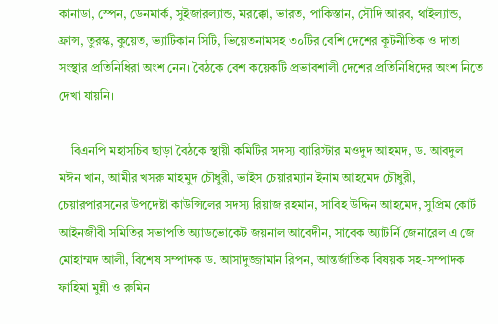কানাডা, স্পেন, ডেনমার্ক, সুইজারল্যান্ড, মরক্কো, ভারত, পাকিস্তান, সৌদি আরব, থাইল্যান্ড, ফ্রান্স, তুরস্ক, কুয়েত, ভ্যাটিকান সিটি, ভিয়েতনামসহ ৩০টির বেশি দেশের কূটনীতিক ও দাতা সংস্থার প্রতিনিধিরা অংশ নেন। বৈঠকে বেশ কয়েকটি প্রভাবশালী দেশের প্রতিনিধিদের অংশ নিতে দেখা যায়নি।

    বিএনপি মহাসচিব ছাড়া বৈঠকে স্থায়ী কমিটির সদস্য ব্যারিস্টার মওদুদ আহমদ, ড. আবদুল মঈন খান, আমীর খসরু মাহমুদ চৌধুরী, ভাইস চেয়ারম্যান ইনাম আহমেদ চৌধুরী, চেয়ারপারসনের উপদেষ্টা কাউন্সিলের সদস্য রিয়াজ রহমান, সাবিহ উদ্দিন আহমেদ, সুপ্রিম কোর্ট আইনজীবী সমিতির সভাপতি অ্যাডভোকেট জয়নাল আবেদীন, সাবেক অ্যাটর্নি জেনারেল এ জে মোহাম্মদ আলী, বিশেষ সম্পাদক ড. আসাদুজ্জামান রিপন, আন্তর্জাতিক বিষয়ক সহ-সম্পাদক ফাহিমা মুন্নী ও রুমিন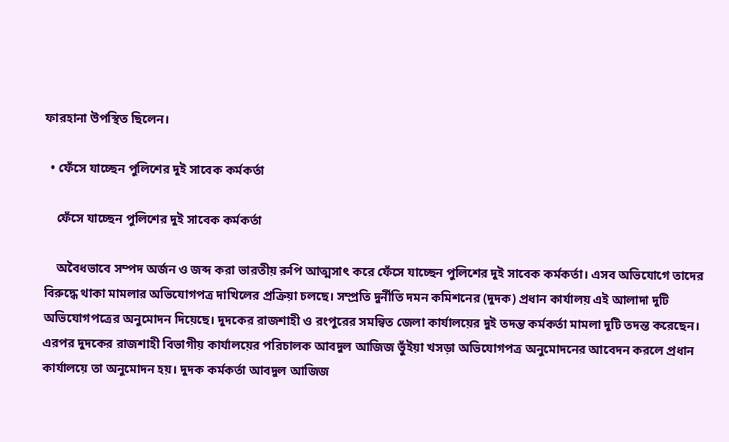ফারহানা উপস্থিত ছিলেন।

  • ফেঁসে যাচ্ছেন পুলিশের দুই সাবেক কর্মকর্তা

    ফেঁসে যাচ্ছেন পুলিশের দুই সাবেক কর্মকর্তা

    অবৈধভাবে সম্পদ অর্জন ও জব্দ করা ভারতীয় রুপি আত্মসাৎ করে ফেঁসে যাচ্ছেন পুলিশের দুই সাবেক কর্মকর্তা। এসব অভিযোগে তাদের বিরুদ্ধে থাকা মামলার অভিযোগপত্র দাখিলের প্রক্রিয়া চলছে। সম্প্রতি দুর্নীতি দমন কমিশনের (দুদক) প্রধান কার্যালয় এই আলাদা দুটি অভিযোগপত্রের অনুমোদন দিয়েছে। দুদকের রাজশাহী ও রংপুরের সমন্বিত জেলা কার্যালয়ের দুই তদন্ত কর্মকর্তা মামলা দুটি তদন্ত করেছেন। এরপর দুদকের রাজশাহী বিভাগীয় কার্যালয়ের পরিচালক আবদুল আজিজ ভুঁইয়া খসড়া অভিযোগপত্র অনুমোদনের আবেদন করলে প্রধান কার্যালয়ে তা অনুমোদন হয়। দুদক কর্মকর্তা আবদুল আজিজ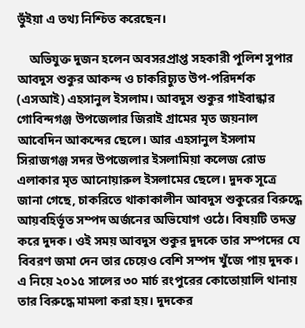ভুঁইয়া এ তথ্য নিশ্চিত করেছেন।

    অভিযুক্ত দুজন হলেন অবসরপ্রাপ্ত সহকারী পুলিশ সুপার আবদুস শুকুর আকন্দ ও চাকরিচ্যুত উপ-পরিদর্শক (এসআই) এহসানুল ইসলাম। আবদুস শুকুর গাইবান্ধার গোবিন্দগঞ্জ উপজেলার জিরাই গ্রামের মৃত জয়নাল আবেদিন আকন্দের ছেলে। আর এহসানুল ইসলাম সিরাজগঞ্জ সদর উপজেলার ইসলামিয়া কলেজ রোড এলাকার মৃত আনোয়ারুল ইসলামের ছেলে। দুদক সূত্রে জানা গেছে, চাকরিতে থাকাকালীন আবদুস শুকুরের বিরুদ্ধে আয়বহির্ভূত সম্পদ অর্জনের অভিযোগ ওঠে। বিষয়টি তদন্ত করে দুদক। ওই সময় আবদুস শুকুর দুদকে তার সম্পদের যে বিবরণ জমা দেন তার চেয়েও বেশি সম্পদ খুঁজে পায় দুদক। এ নিয়ে ২০১৫ সালের ৩০ মার্চ রংপুরের কোতোয়ালি থানায় তার বিরুদ্ধে মামলা করা হয়। দুদকের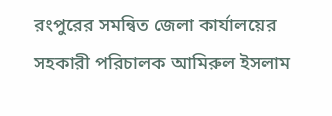রংপুরের সমন্বিত জেলা কার্যালয়ের সহকারী পরিচালক আমিরুল ইসলাম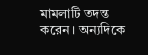মামলাটি তদন্ত করেন। অন্যদিকে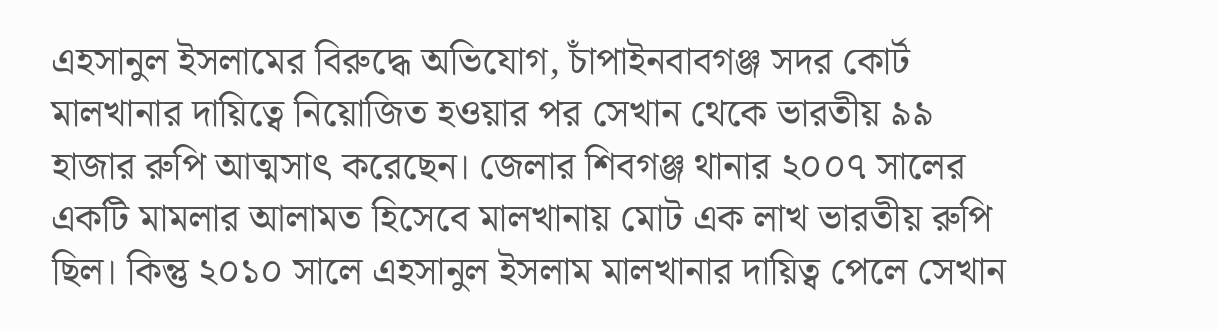এহসানুল ইসলামের বিরুদ্ধে অভিযোগ, চাঁপাইনবাবগঞ্জ সদর কোর্ট মালখানার দায়িত্বে নিয়োজিত হওয়ার পর সেখান থেকে ভারতীয় ৯৯ হাজার রুপি আত্মসাৎ করেছেন। জেলার শিবগঞ্জ থানার ২০০৭ সালের একটি মামলার আলামত হিসেবে মালখানায় মোট এক লাখ ভারতীয় রুপি ছিল। কিন্তু ২০১০ সালে এহসানুল ইসলাম মালখানার দায়িত্ব পেলে সেখান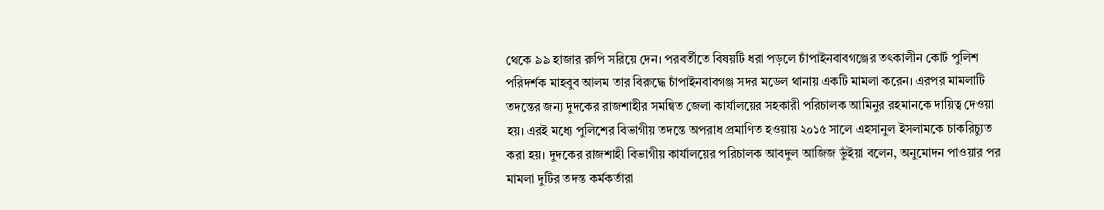থেকে ৯৯ হাজার রুপি সরিয়ে দেন। পরবর্তীতে বিষয়টি ধরা পড়লে চাঁপাইনবাবগঞ্জের তৎকালীন কোর্ট পুলিশ পরিদর্শক মাহবুব আলম তার বিরুদ্ধে চাঁপাইনবাবগঞ্জ সদর মডেল থানায় একটি মামলা করেন। এরপর মামলাটি তদন্তের জন্য দুদকের রাজশাহীর সমন্বিত জেলা কার্যালয়ের সহকারী পরিচালক আমিনুর রহমানকে দায়িত্ব দেওয়া হয়। এরই মধ্যে পুলিশের বিভাগীয় তদন্তে অপরাধ প্রমাণিত হওয়ায় ২০১৫ সালে এহসানুল ইসলামকে চাকরিচ্যুত করা হয়। দুদকের রাজশাহী বিভাগীয় কার্যালয়ের পরিচালক আবদুল আজিজ ভুঁইয়া বলেন, অনুমোদন পাওয়ার পর মামলা দুটির তদন্ত কর্মকর্তারা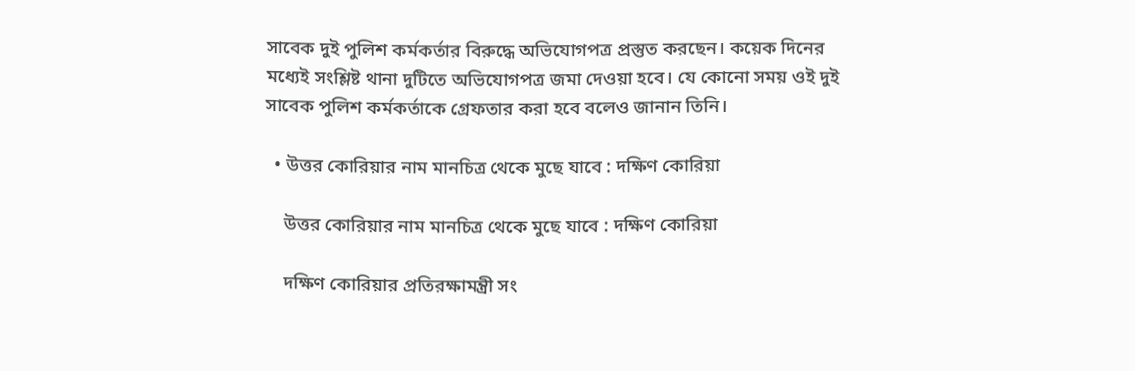সাবেক দুই পুলিশ কর্মকর্তার বিরুদ্ধে অভিযোগপত্র প্রস্তুত করছেন। কয়েক দিনের মধ্যেই সংশ্লিষ্ট থানা দুটিতে অভিযোগপত্র জমা দেওয়া হবে। যে কোনো সময় ওই দুই সাবেক পুলিশ কর্মকর্তাকে গ্রেফতার করা হবে বলেও জানান তিনি।

  • উত্তর কোরিয়ার নাম মানচিত্র থেকে মুছে যাবে : দক্ষিণ কোরিয়া

    উত্তর কোরিয়ার নাম মানচিত্র থেকে মুছে যাবে : দক্ষিণ কোরিয়া

    দক্ষিণ কোরিয়ার প্রতিরক্ষামন্ত্রী সং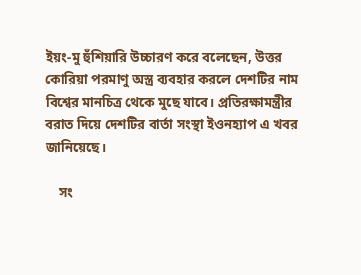ইয়ং-মু হুঁশিয়ারি উচ্চারণ করে বলেছেন, উত্তর কোরিয়া পরমাণু অস্ত্র ব্যবহার করলে দেশটির নাম বিশ্বের মানচিত্র থেকে মুছে যাবে। প্রতিরক্ষামন্ত্রীর বরাত দিয়ে দেশটির বার্তা সংস্থা ইওনহ্যাপ এ খবর জানিয়েছে।

    সং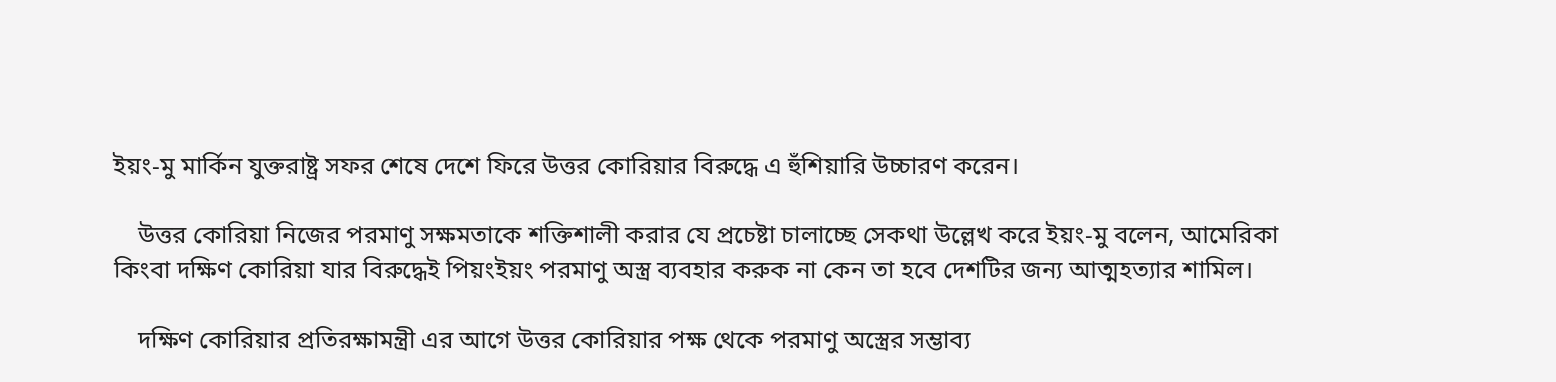ইয়ং-মু মার্কিন যুক্তরাষ্ট্র সফর শেষে দেশে ফিরে উত্তর কোরিয়ার বিরুদ্ধে এ হুঁশিয়ারি উচ্চারণ করেন।

    উত্তর কোরিয়া নিজের পরমাণু সক্ষমতাকে শক্তিশালী করার যে প্রচেষ্টা চালাচ্ছে সেকথা উল্লেখ করে ইয়ং-মু বলেন, আমেরিকা কিংবা দক্ষিণ কোরিয়া যার বিরুদ্ধেই পিয়ংইয়ং পরমাণু অস্ত্র ব্যবহার করুক না কেন তা হবে দেশটির জন্য আত্মহত্যার শামিল।

    দক্ষিণ কোরিয়ার প্রতিরক্ষামন্ত্রী এর আগে উত্তর কোরিয়ার পক্ষ থেকে পরমাণু অস্ত্রের সম্ভাব্য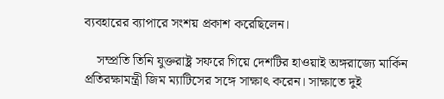ব্যবহারের ব্যাপারে সংশয় প্রকাশ করেছিলেন।

    সম্প্রতি তিনি যুক্তরাষ্ট্র সফরে গিয়ে দেশটির হাওয়াই অঙ্গরাজ্যে মার্কিন প্রতিরক্ষামন্ত্রী জিম ম্যাটিসের সঙ্গে সাক্ষাৎ করেন। সাক্ষাতে দুই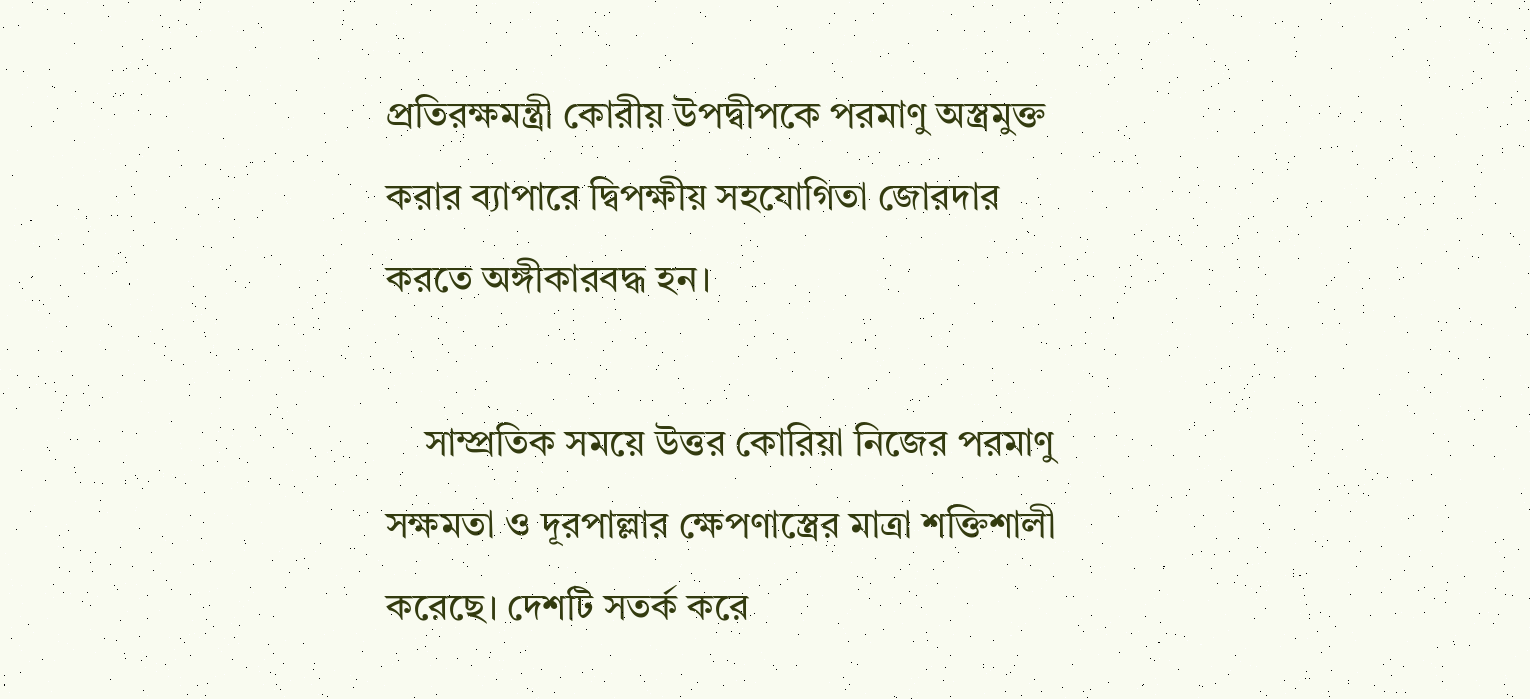প্রতিরক্ষমন্ত্রী কোরীয় উপদ্বীপকে পরমাণু অস্ত্রমুক্ত করার ব্যাপারে দ্বিপক্ষীয় সহযোগিতা জোরদার করতে অঙ্গীকারবদ্ধ হন।

    সাম্প্রতিক সময়ে উত্তর কোরিয়া নিজের পরমাণু সক্ষমতা ও দূরপাল্লার ক্ষেপণাস্ত্রের মাত্রা শক্তিশালী করেছে। দেশটি সতর্ক করে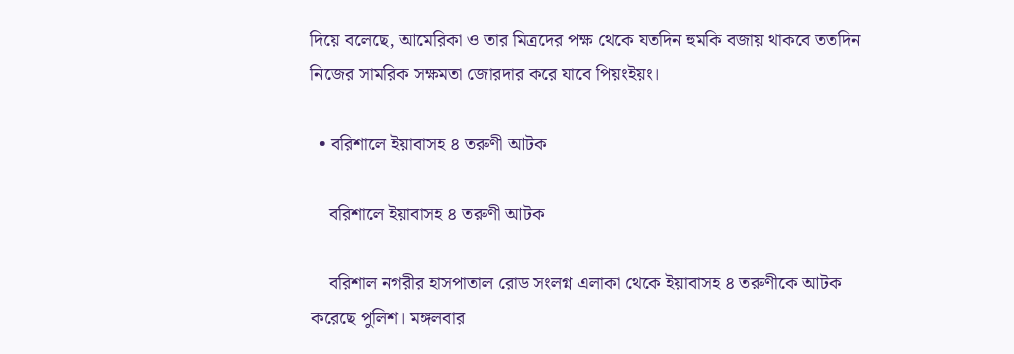দিয়ে বলেছে, আমেরিকা ও তার মিত্রদের পক্ষ থেকে যতদিন হুমকি বজায় থাকবে ততদিন নিজের সামরিক সক্ষমতা জোরদার করে যাবে পিয়ংইয়ং।

  • বরিশালে ইয়াবাসহ ৪ তরুণী আটক

    বরিশালে ইয়াবাসহ ৪ তরুণী আটক

    বরিশাল নগরীর হাসপাতাল রোড সংলগ্ন এলাকা থেকে ইয়াবাসহ ৪ তরুণীকে আটক করেছে পুলিশ। মঙ্গলবার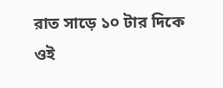রাত সাড়ে ১০ টার দিকে ওই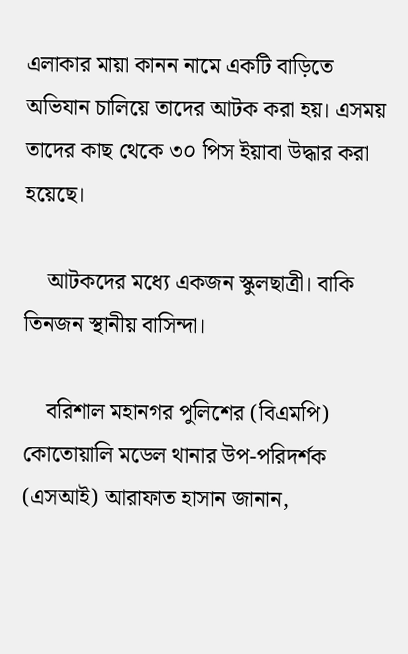এলাকার মায়া কানন নামে একটি বাড়িতে অভিযান চালিয়ে তাদের আটক করা হয়। এসময় তাদের কাছ থেকে ৩০ পিস ইয়াবা উদ্ধার করা হয়েছে।

    আটকদের মধ্যে একজন স্কুলছাত্রী। বাকি তিনজন স্থানীয় বাসিন্দা।

    বরিশাল মহানগর পুলিশের (বিএমপি) কোতোয়ালি মডেল থানার উপ-পরিদর্শক (এসআই) আরাফাত হাসান জানান,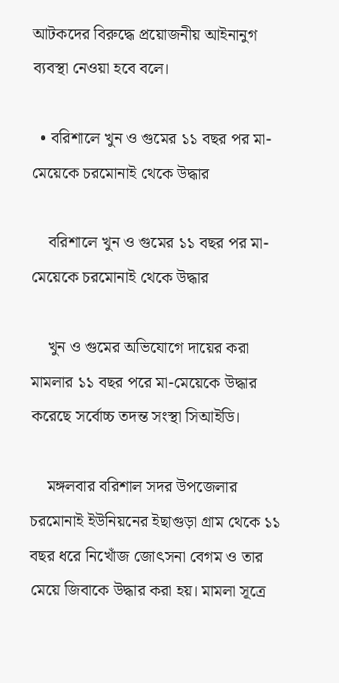আটকদের বিরুদ্ধে প্রয়োজনীয় আইনানুগ ব্যবস্থা নেওয়া হবে বলে।

  • বরিশালে খুন ও গুমের ১১ বছর পর মা-মেয়েকে চরমোনাই থেকে উদ্ধার

    বরিশালে খুন ও গুমের ১১ বছর পর মা-মেয়েকে চরমোনাই থেকে উদ্ধার

    খুন ও গুমের অভিযোগে দায়ের করা মামলার ১১ বছর পরে মা-মেয়েকে উদ্ধার করেছে সর্বোচ্চ তদন্ত সংস্থা সিআইডি।

    মঙ্গলবার বরিশাল সদর উপজেলার চরমোনাই ইউনিয়নের ইছাগুড়া গ্রাম থেকে ১১ বছর ধরে নিখোঁজ জোৎসনা বেগম ও তার মেয়ে জিবাকে উদ্ধার করা হয়। মামলা সূত্রে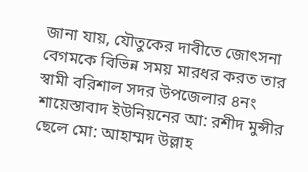জানা যায়, যৌতুকের দাবীতে জোৎসনা বেগমকে বিভিন্ন সময় মারধর করত তার স্বামী বরিশাল সদর উপজেলার ৪নং শায়েস্তাবাদ ইউনিয়নের আ: রশীদ মুন্সীর ছেলে মো: আহাম্মদ উল্লাহ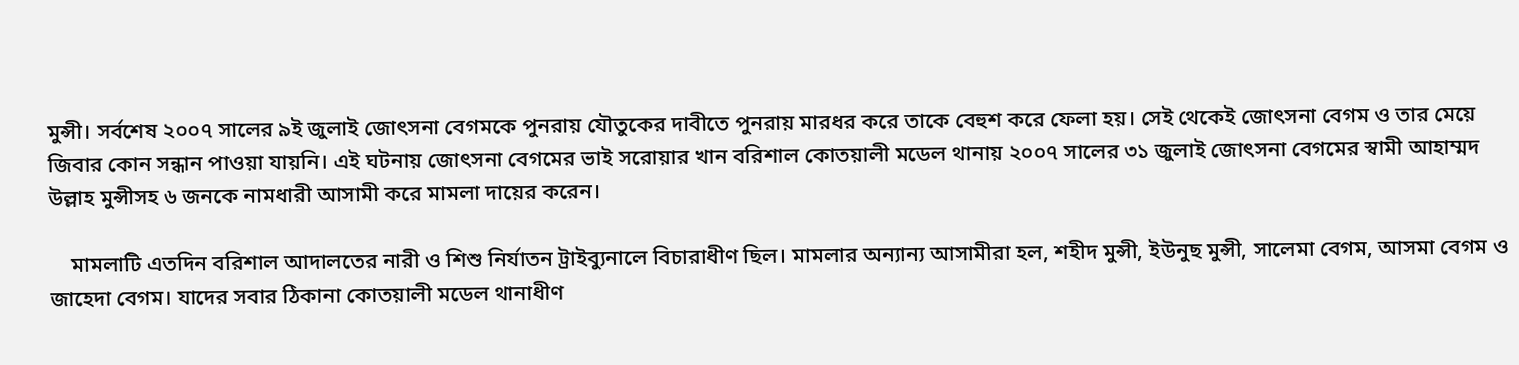মুন্সী। সর্বশেষ ২০০৭ সালের ৯ই জুলাই জোৎসনা বেগমকে পুনরায় যৌতুকের দাবীতে পুনরায় মারধর করে তাকে বেহুশ করে ফেলা হয়। সেই থেকেই জোৎসনা বেগম ও তার মেয়ে জিবার কোন সন্ধান পাওয়া যায়নি। এই ঘটনায় জোৎসনা বেগমের ভাই সরোয়ার খান বরিশাল কোতয়ালী মডেল থানায় ২০০৭ সালের ৩১ জুলাই জোৎসনা বেগমের স্বামী আহাম্মদ উল্লাহ মুন্সীসহ ৬ জনকে নামধারী আসামী করে মামলা দায়ের করেন।

    মামলাটি এতদিন বরিশাল আদালতের নারী ও শিশু নির্যাতন ট্রাইব্যুনালে বিচারাধীণ ছিল। মামলার অন্যান্য আসামীরা হল, শহীদ মুন্সী, ইউনুছ মুন্সী, সালেমা বেগম, আসমা বেগম ও জাহেদা বেগম। যাদের সবার ঠিকানা কোতয়ালী মডেল থানাধীণ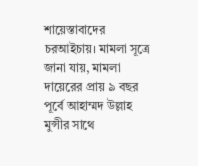শায়েস্তাবাদের চরআইচায়। মামলা সূত্রে জানা যায়, মামলা দায়েরের প্রায় ৯ বছর পূর্বে আহাম্মদ উল্লাহ মুন্সীর সাথে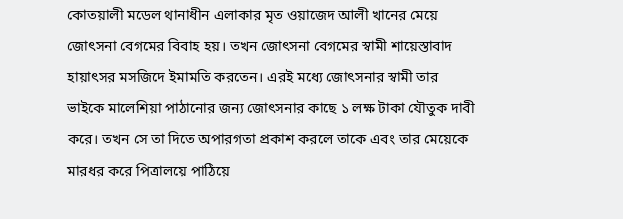কোতয়ালী মডেল থানাধীন এলাকার মৃত ওয়াজেদ আলী খানের মেয়ে জোৎসনা বেগমের বিবাহ হয়। তখন জোৎসনা বেগমের স্বামী শায়েস্তাবাদ হায়াৎসর মসজিদে ইমামতি করতেন। এরই মধ্যে জোৎসনার স্বামী তার ভাইকে মালেশিয়া পাঠানোর জন্য জোৎসনার কাছে ১ লক্ষ টাকা যৌতুক দাবী করে। তখন সে তা দিতে অপারগতা প্রকাশ করলে তাকে এবং তার মেয়েকে মারধর করে পিত্রালয়ে পাঠিয়ে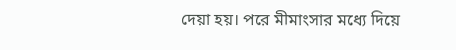দেয়া হয়। পরে মীমাংসার মধ্যে দিয়ে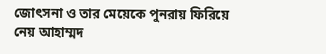জোৎসনা ও তার মেয়েকে পুনরায় ফিরিয়ে নেয় আহাম্মদ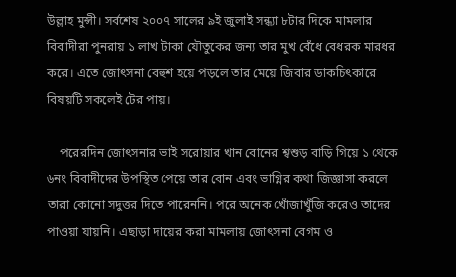উল্লাহ মুন্সী। সর্বশেষ ২০০৭ সালের ৯ই জুলাই সন্ধ্যা ৮টার দিকে মামলার বিবাদীরা পুনরায় ১ লাখ টাকা যৌতুকের জন্য তার মুখ বেঁধে বেধরক মারধর করে। এতে জোৎসনা বেহুশ হয়ে পড়লে তার মেয়ে জিবার ডাকচিৎকারে বিষয়টি সকলেই টের পায়।

    পরেরদিন জোৎসনার ভাই সরোয়ার খান বোনের শ্বশুড় বাড়ি গিয়ে ১ থেকে ৬নং বিবাদীদের উপস্থিত পেয়ে তার বোন এবং ভাগ্নির কথা জিজ্ঞাসা করলে তারা কোনো সদুত্তর দিতে পারেননি। পরে অনেক খোঁজাখুঁজি করেও তাদের পাওয়া যায়নি। এছাড়া দায়ের করা মামলায় জোৎসনা বেগম ও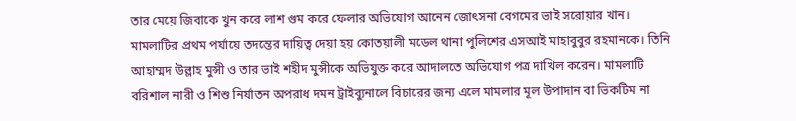তার মেয়ে জিবাকে খুন করে লাশ গুম করে ফেলার অভিযোগ আনেন জোৎসনা বেগমের ভাই সরোয়ার খান। মামলাটির প্রথম পর্যায়ে তদন্তের দায়িত্ব দেয়া হয় কোতয়ালী মডেল থানা পুলিশের এসআই মাহাবুবুর রহমানকে। তিনি আহাম্মদ উল্লাহ মুন্সী ও তার ভাই শহীদ মুন্সীকে অভিযুক্ত করে আদালতে অভিযোগ পত্র দাখিল করেন। মামলাটি বরিশাল নারী ও শিশু নির্যাতন অপরাধ দমন ট্রাইব্যুনালে বিচারের জন্য এলে মামলার মূল উপাদান বা ভিকটিম না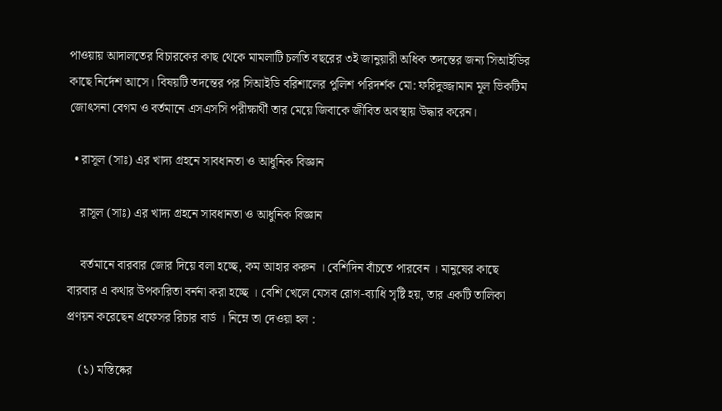পাওয়ায় আদালতের বিচারকের কাছ থেকে মামলাটি চলতি বছরের ৩ই জানুয়ারী অধিক তদন্তের জন্য সিআইডির কাছে নির্দেশ আসে। বিষয়টি তদন্তের পর সিআইডি বরিশালের পুলিশ পরিদর্শক মো: ফরিদুজ্জামান মূল ভিকটিম জোৎসনা বেগম ও বর্তমানে এসএসসি পরীক্ষার্থী তার মেয়ে জিবাকে জীবিত অবস্থায় উদ্ধার করেন।

  • রাসূল (সাঃ) এর খাদ্য গ্রহনে সাবধানতা ও আধুনিক বিজ্ঞান

    রাসূল (সাঃ) এর খাদ্য গ্রহনে সাবধানতা ও আধুনিক বিজ্ঞান

    বর্তমানে বারবার জোর দিয়ে বলা হচ্ছে, কম আহার করুন । বেশিদিন বাঁচতে পারবেন । মানুষের কাছে বারবার এ কথার উপকারিতা বর্ননা করা হচ্ছে । বেশি খেলে যেসব রোগ-ব্যাধি সৃষ্টি হয়, তার একটি তালিকা প্রণয়ন করেছেন প্রফেসর রিচার বার্ড । নিম্নে তা দেওয়া হল :

    (১) মস্তিষ্কের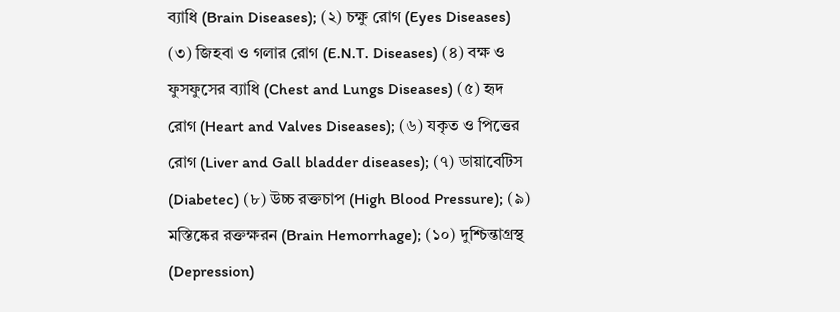ব্যাধি (Brain Diseases); (২) চক্ষু রোগ (Eyes Diseases) (৩) জিহবা ও গলার রোগ (E.N.T. Diseases) (৪) বক্ষ ও ফুসফুসের ব্যাধি (Chest and Lungs Diseases) (৫) হৃদ রোগ (Heart and Valves Diseases); (৬) যকৃত ও পিত্তের রোগ (Liver and Gall bladder diseases); (৭) ডায়াবেটিস (Diabetec) (৮) উচ্চ রক্তচাপ (High Blood Pressure); (৯) মস্তিষ্কের রক্তক্ষরন (Brain Hemorrhage); (১০) দুশ্চিন্তাগ্রস্থ (Depression)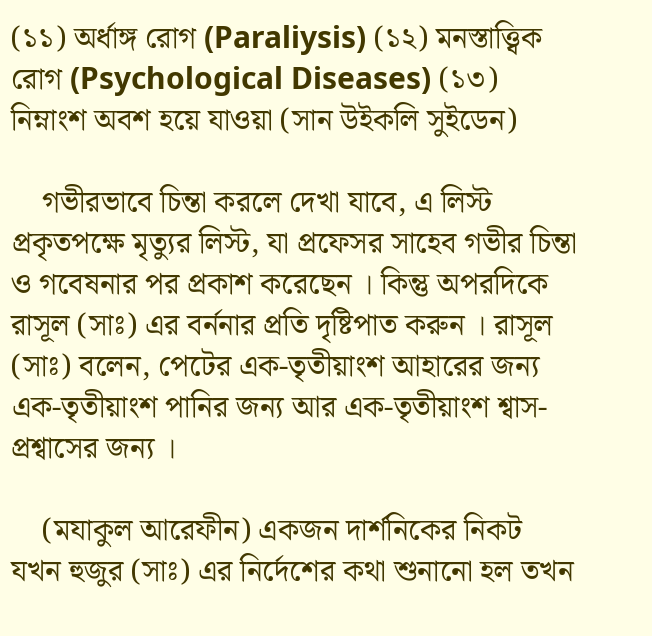(১১) অর্ধাঙ্গ রোগ (Paraliysis) (১২) মনস্তাত্ত্বিক রোগ (Psychological Diseases) (১৩) নিম্নাংশ অবশ হয়ে যাওয়া (সান উইকলি সুইডেন)

    গভীরভাবে চিন্তা করলে দেখা যাবে, এ লিস্ট প্রকৃতপক্ষে মৃত্যুর লিস্ট, যা প্রফেসর সাহেব গভীর চিন্তা ও গবেষনার পর প্রকাশ করেছেন । কিন্তু অপরদিকে রাসূল (সাঃ) এর বর্ননার প্রতি দৃষ্টিপাত করুন । রাসূল (সাঃ) বলেন, পেটের এক-তৃতীয়াংশ আহারের জন্য এক-তৃতীয়াংশ পানির জন্য আর এক-তৃতীয়াংশ শ্বাস-প্রশ্বাসের জন্য ।

    (মযাকুল আরেফীন) একজন দার্শনিকের নিকট যখন হুজুর (সাঃ) এর নির্দেশের কথা শুনানো হল তখন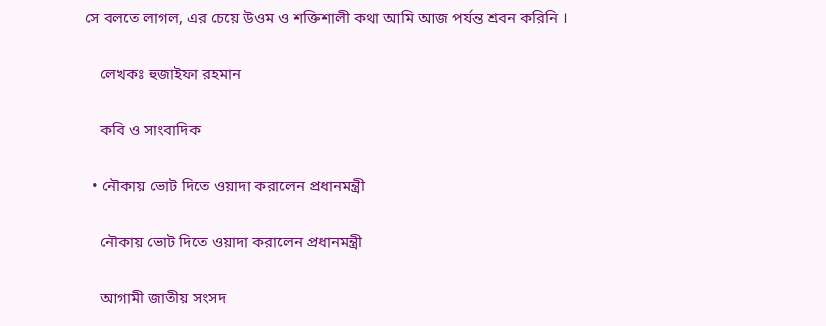সে বলতে লাগল, এর চেয়ে উওম ও শক্তিশালী কথা আমি আজ পর্যন্ত শ্রবন করিনি ।

    লেখকঃ হুজাইফা রহমান

    কবি ও সাংবাদিক

  • নৌকায় ভোট দিতে ওয়াদা করালেন প্রধানমন্ত্রী

    নৌকায় ভোট দিতে ওয়াদা করালেন প্রধানমন্ত্রী

    আগামী জাতীয় সংসদ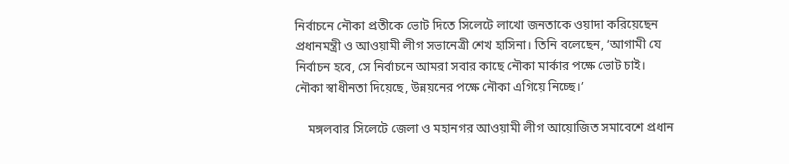নির্বাচনে নৌকা প্রতীকে ভোট দিতে সিলেটে লাখো জনতাকে ওয়াদা করিয়েছেন প্রধানমন্ত্রী ও আওয়ামী লীগ সভানেত্রী শেখ হাসিনা। তিনি বলেছেন, ‘আগামী যে নির্বাচন হবে, সে নির্বাচনে আমরা সবার কাছে নৌকা মার্কার পক্ষে ভোট চাই। নৌকা স্বাধীনতা দিয়েছে, উন্নয়নের পক্ষে নৌকা এগিয়ে নিচ্ছে।’

    মঙ্গলবার সিলেটে জেলা ও মহানগর আওয়ামী লীগ আয়োজিত সমাবেশে প্রধান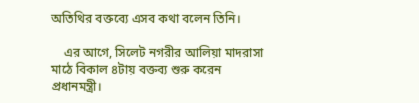অতিথির বক্তব্যে এসব কথা বলেন তিনি।

    এর আগে, সিলেট নগরীর আলিয়া মাদরাসা মাঠে বিকাল ৪টায় বক্তব্য শুরু করেন প্রধানমন্ত্রী।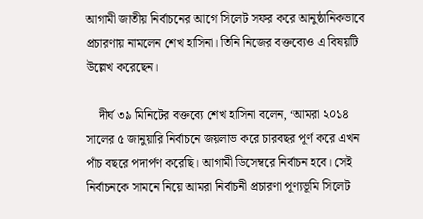আগামী জাতীয় নির্বাচনের আগে সিলেট সফর করে আনুষ্ঠানিকভাবে প্রচারণায় নামলেন শেখ হাসিনা। তিনি নিজের বক্তব্যেও এ বিষয়টি উল্লেখ করেছেন।

    দীর্ঘ ৩৯ মিনিটের বক্তব্যে শেখ হাসিনা বলেন, ‘আমরা ২০১৪ সালের ৫ জানুয়ারি নির্বাচনে জয়লাভ করে চারবছর পূর্ণ করে এখন পাঁচ বছরে পদার্পণ করেছি। আগামী ডিসেম্বরে নির্বাচন হবে। সেই নির্বাচনকে সামনে নিয়ে আমরা নির্বাচনী প্রচারণা পূণ্যভূমি সিলেট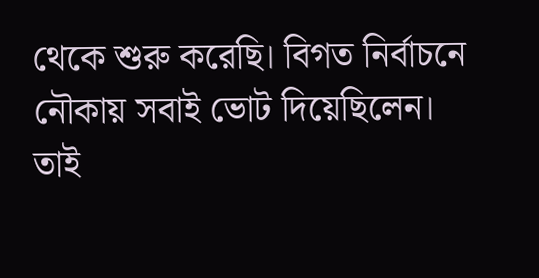থেকে শুরু করেছি। বিগত নির্বাচনে নৌকায় সবাই ভোট দিয়েছিলেন। তাই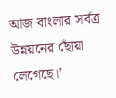আজ বাংলার সর্বত্র উন্নয়নের ছোঁয়া লেগেছে।’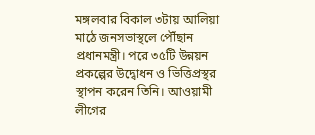মঙ্গলবার বিকাল ৩টায় আলিয়া মাঠে জনসভাস্থলে পৌঁছান প্রধানমন্ত্রী। পরে ৩৫টি উন্নয়ন প্রকল্পের উদ্বোধন ও ভিত্তিপ্রস্থর স্থাপন করেন তিনি। আওয়ামী লীগের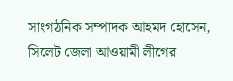সাংগঠনিক সম্পাদক আহমদ হোসেন, সিলেট জেলা আওয়ামী লীগের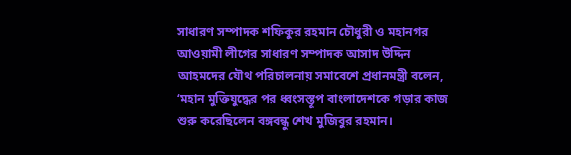সাধারণ সম্পাদক শফিকুর রহমান চৌধুরী ও মহানগর আওয়ামী লীগের সাধারণ সম্পাদক আসাদ উদ্দিন আহমদের যৌথ পরিচালনায় সমাবেশে প্রধানমন্ত্রী বলেন, ‘মহান মুক্তিযুদ্ধের পর ধ্বংসস্তূপ বাংলাদেশকে গড়ার কাজ শুরু করেছিলেন বঙ্গবন্ধু শেখ মুজিবুর রহমান।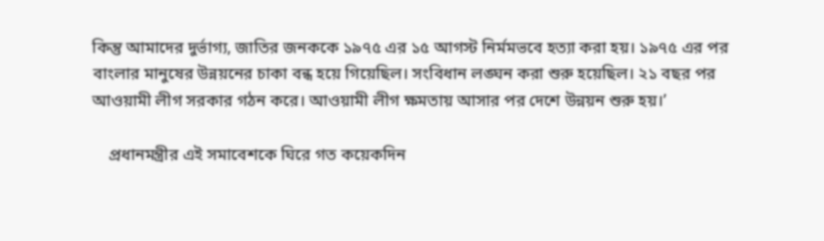কিন্তু আমাদের দুর্ভাগ্য, জাতির জনককে ১৯৭৫ এর ১৫ আগস্ট নির্মমভবে হত্যা করা হয়। ১৯৭৫ এর পর বাংলার মানুষের উন্নয়নের চাকা বন্ধ হয়ে গিয়েছিল। সংবিধান লঙ্ঘন করা শুরু হয়েছিল। ২১ বছর পর আওয়ামী লীগ সরকার গঠন করে। আওয়ামী লীগ ক্ষমতায় আসার পর দেশে উন্নয়ন শুরু হয়।’

    প্রধানমন্ত্রীর এই সমাবেশকে ঘিরে গত কয়েকদিন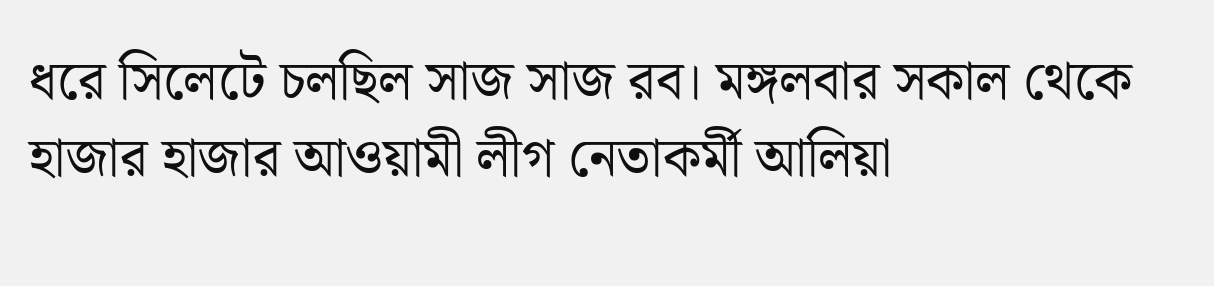ধরে সিলেটে চলছিল সাজ সাজ রব। মঙ্গলবার সকাল থেকে হাজার হাজার আওয়ামী লীগ নেতাকর্মী আলিয়া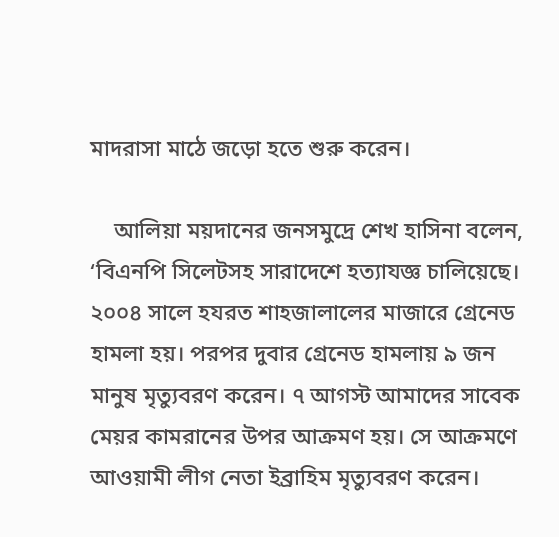মাদরাসা মাঠে জড়ো হতে শুরু করেন।

    আলিয়া ময়দানের জনসমুদ্রে শেখ হাসিনা বলেন, ‘বিএনপি সিলেটসহ সারাদেশে হত্যাযজ্ঞ চালিয়েছে। ২০০৪ সালে হযরত শাহজালালের মাজারে গ্রেনেড হামলা হয়। পরপর দুবার গ্রেনেড হামলায় ৯ জন মানুষ মৃত্যুবরণ করেন। ৭ আগস্ট আমাদের সাবেক মেয়র কামরানের উপর আক্রমণ হয়। সে আক্রমণে আওয়ামী লীগ নেতা ইব্রাহিম মৃত্যুবরণ করেন।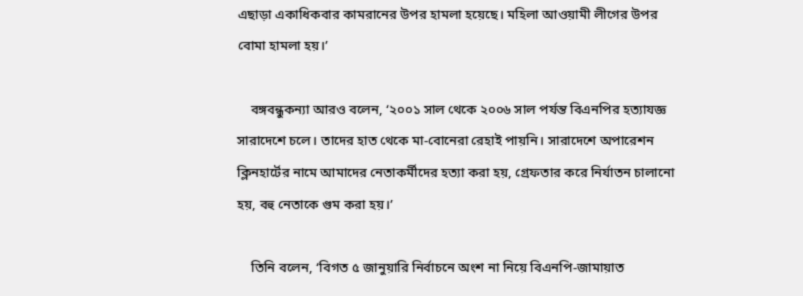এছাড়া একাধিকবার কামরানের উপর হামলা হয়েছে। মহিলা আওয়ামী লীগের উপর বোমা হামলা হয়।’

    বঙ্গবন্ধুকন্যা আরও বলেন, ‘২০০১ সাল থেকে ২০০৬ সাল পর্যন্ত বিএনপির হত্যাযজ্ঞ সারাদেশে চলে। তাদের হাত থেকে মা-বোনেরা রেহাই পায়নি। সারাদেশে অপারেশন ক্লিনহার্টের নামে আমাদের নেতাকর্মীদের হত্যা করা হয়, গ্রেফতার করে নির্যাতন চালানো হয়, বহু নেতাকে গুম করা হয়।’

    তিনি বলেন, ‘বিগত ৫ জানুয়ারি নির্বাচনে অংশ না নিয়ে বিএনপি-জামায়াত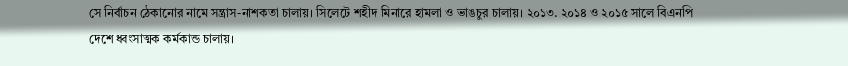সে নির্বাচন ঠেকানোর নামে সন্ত্রাস-নাশকতা চালায়। সিলেটে শহীদ মিনারে হামলা ও ভাঙচুর চালায়। ২০১৩. ২০১৪ ও ২০১৫ সালে বিএনপি দেশে ধ্বংসাত্মক কর্মকান্ড চালায়।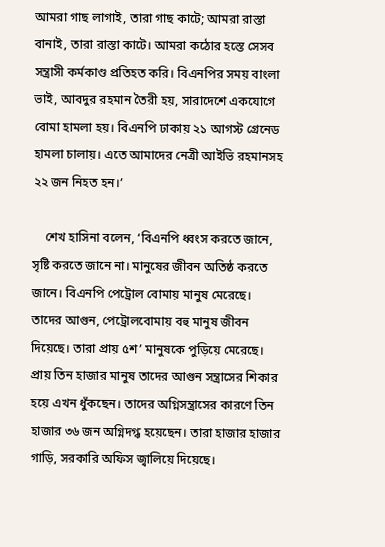আমরা গাছ লাগাই, তারা গাছ কাটে; আমরা রাস্তা বানাই, তারা রাস্তা কাটে। আমরা কঠোর হস্তে সেসব সন্ত্রাসী কর্মকাণ্ড প্রতিহত করি। বিএনপির সময় বাংলা ভাই, আবদুর রহমান তৈরী হয়, সারাদেশে একযোগে বোমা হামলা হয়। বিএনপি ঢাকায় ২১ আগস্ট গ্রেনেড হামলা চালায়। এতে আমাদের নেত্রী আইভি রহমানসহ ২২ জন নিহত হন।’

    শেখ হাসিনা বলেন, ‘বিএনপি ধ্বংস করতে জানে, সৃষ্টি করতে জানে না। মানুষের জীবন অতিষ্ঠ করতে জানে। বিএনপি পেট্রোল বোমায় মানুষ মেরেছে। তাদের আগুন, পেট্রোলবোমায় বহু মানুষ জীবন দিয়েছে। তারা প্রায় ৫শ’ মানুষকে পুড়িয়ে মেরেছে। প্রায় তিন হাজার মানুষ তাদের আগুন সন্ত্রাসের শিকার হয়ে এখন ধুঁকছেন। তাদের অগ্নিসন্ত্রাসের কারণে তিন হাজার ৩৬ জন অগ্নিদগ্ধ হয়েছেন। তারা হাজার হাজার গাড়ি, সরকারি অফিস জ্বালিয়ে দিয়েছে।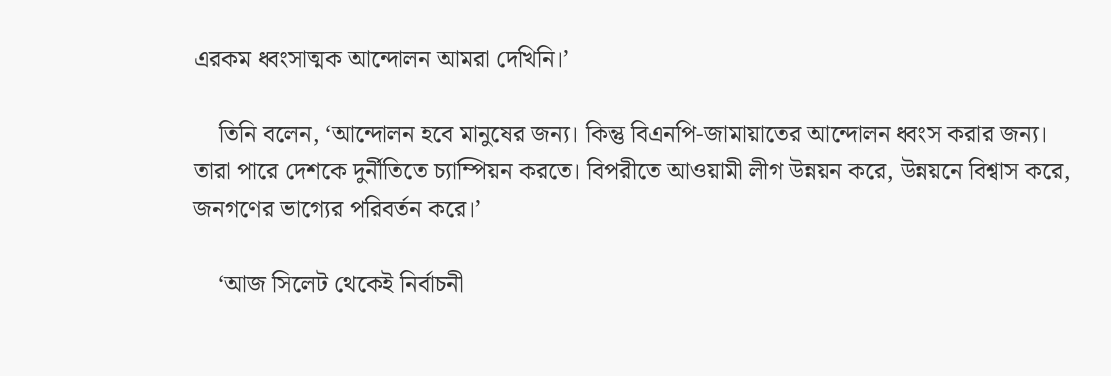এরকম ধ্বংসাত্মক আন্দোলন আমরা দেখিনি।’

    তিনি বলেন, ‘আন্দোলন হবে মানুষের জন্য। কিন্তু বিএনপি-জামায়াতের আন্দোলন ধ্বংস করার জন্য। তারা পারে দেশকে দুর্নীতিতে চ্যাম্পিয়ন করতে। বিপরীতে আওয়ামী লীগ উন্নয়ন করে, উন্নয়নে বিশ্বাস করে, জনগণের ভাগ্যের পরিবর্তন করে।’

    ‘আজ সিলেট থেকেই নির্বাচনী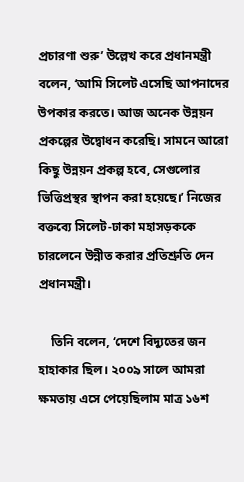প্রচারণা শুরু’ উল্লেখ করে প্রধানমন্ত্রী বলেন, ‘আমি সিলেট এসেছি আপনাদের উপকার করতে। আজ অনেক উন্নয়ন প্রকল্পের উদ্বোধন করেছি। সামনে আরো কিছু উন্নয়ন প্রকল্প হবে, সেগুলোর ভিত্তিপ্রস্থর স্থাপন করা হয়েছে।’ নিজের বক্তব্যে সিলেট-ঢাকা মহাসড়ককে চারলেনে উন্নীত করার প্রতিশ্রুতি দেন প্রধানমন্ত্রী।

    তিনি বলেন, ‘দেশে বিদ্যুতের জন হাহাকার ছিল। ২০০৯ সালে আমরা ক্ষমতায় এসে পেয়েছিলাম মাত্র ১৬শ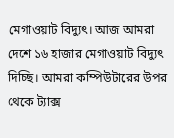মেগাওয়াট বিদ্যুৎ। আজ আমরা দেশে ১৬ হাজার মেগাওয়াট বিদ্যুৎ দিচ্ছি। আমরা কম্পিউটারের উপর থেকে ট্যাক্স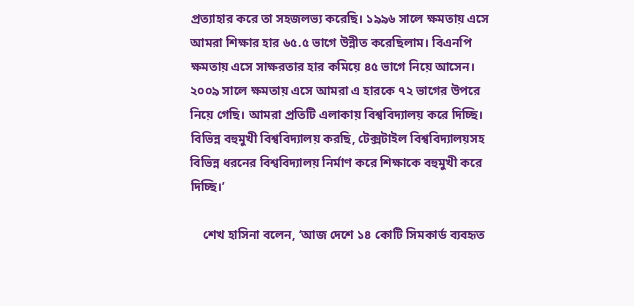প্রত্যাহার করে তা সহজলভ্য করেছি। ১৯৯৬ সালে ক্ষমতায় এসে আমরা শিক্ষার হার ৬৫.৫ ভাগে উন্নীত করেছিলাম। বিএনপি ক্ষমতায় এসে সাক্ষরতার হার কমিয়ে ৪৫ ভাগে নিয়ে আসেন। ২০০৯ সালে ক্ষমতায় এসে আমরা এ হারকে ৭২ ভাগের উপরে নিয়ে গেছি। আমরা প্রতিটি এলাকায় বিশ্ববিদ্যালয় করে দিচ্ছি। বিভিন্ন বহুমুখী বিশ্ববিদ্যালয় করছি, টেক্সটাইল বিশ্ববিদ্যালয়সহ বিভিন্ন ধরনের বিশ্ববিদ্যালয় নির্মাণ করে শিক্ষাকে বহুমুখী করে দিচ্ছি।’

    শেখ হাসিনা বলেন, ‘আজ দেশে ১৪ কোটি সিমকার্ড ব্যবহৃত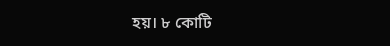হয়। ৮ কোটি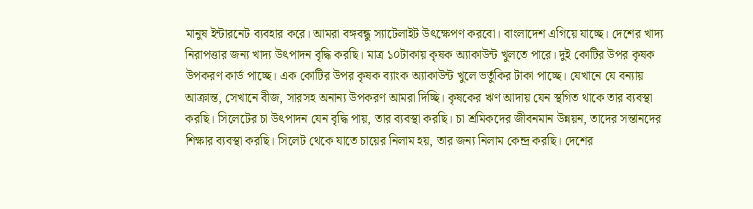মানুষ ইন্টারনেট ব্যবহার করে। আমরা বঙ্গবন্ধু স্যাটেলাইট উৎক্ষেপণ করবো। বাংলাদেশ এগিয়ে যাচ্ছে। দেশের খাদ্য নিরাপত্তার জন্য খাদ্য উৎপাদন বৃদ্ধি করছি। মাত্র ১০টাকায় কৃষক অ্যাকাউন্ট খুলতে পারে। দুই কোটির উপর কৃষক উপকরণ কার্ড পাচ্ছে। এক কোটির উপর কৃষক ব্যাংক অ্যাকাউন্ট খুলে ভর্তুকির টাকা পাচ্ছে। যেখানে যে বন্যায় আক্রান্ত, সেখানে বীজ, সারসহ অনান্য উপকরণ আমরা দিচ্ছি। কৃষকের ঋণ আদায় যেন স্থগিত থাকে তার ব্যবস্থা করছি। সিলেটের চা উৎপাদন যেন বৃদ্ধি পায়, তার ব্যবস্থা করছি। চা শ্রমিকদের জীবনমান উন্নয়ন, তাদের সন্তানদের শিক্ষার ব্যবস্থা করছি। সিলেট থেকে যাতে চায়ের নিলাম হয়, তার জন্য নিলাম কেন্দ্র করছি। দেশের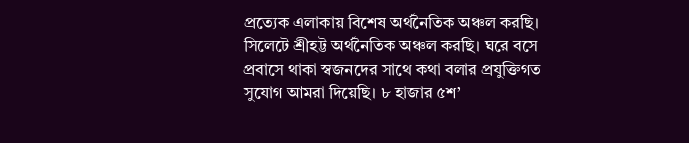প্রত্যেক এলাকায় বিশেষ অর্থনৈতিক অঞ্চল করছি। সিলেটে শ্রীহট্ট অর্থনৈতিক অঞ্চল করছি। ঘরে বসে প্রবাসে থাকা স্বজনদের সাথে কথা বলার প্রযুক্তিগত সুযোগ আমরা দিয়েছি। ৮ হাজার ৫শ’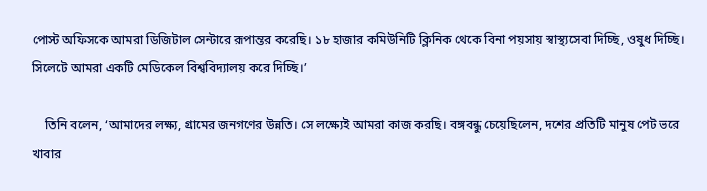পোস্ট অফিসকে আমরা ডিজিটাল সেন্টারে রূপান্তর করেছি। ১৮ হাজার কমিউনিটি ক্লিনিক থেকে বিনা পয়সায় স্বাস্থ্যসেবা দিচ্ছি, ওষুধ দিচ্ছি।  সিলেটে আমরা একটি মেডিকেল বিশ্ববিদ্যালয় করে দিচ্ছি।’

    তিনি বলেন, ‘আমাদের লক্ষ্য, গ্রামের জনগণের উন্নতি। সে লক্ষ্যেই আমরা কাজ করছি। বঙ্গবন্ধু চেয়েছিলেন, দশের প্রতিটি মানুষ পেট ভরে খাবার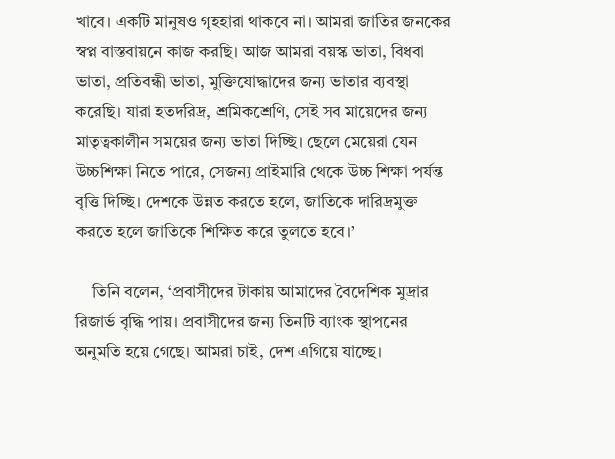খাবে। একটি মানুষও গৃহহারা থাকবে না। আমরা জাতির জনকের স্বপ্ন বাস্তবায়নে কাজ করছি। আজ আমরা বয়স্ক ভাতা, বিধবা ভাতা, প্রতিবন্ধী ভাতা, মুক্তিযোদ্ধাদের জন্য ভাতার ব্যবস্থা করেছি। যারা হতদরিদ্র, শ্রমিকশ্রেণি, সেই সব মায়েদের জন্য মাতৃত্বকালীন সময়ের জন্য ভাতা দিচ্ছি। ছেলে মেয়েরা যেন উচ্চশিক্ষা নিতে পারে, সেজন্য প্রাইমারি থেকে উচ্চ শিক্ষা পর্যন্ত বৃত্তি দিচ্ছি। দেশকে উন্নত করতে হলে, জাতিকে দারিদ্রমুক্ত করতে হলে জাতিকে শিক্ষিত করে তুলতে হবে।’

    তিনি বলেন, ‘প্রবাসীদের টাকায় আমাদের বৈদেশিক মুদ্রার রিজার্ভ বৃদ্ধি পায়। প্রবাসীদের জন্য তিনটি ব্যাংক স্থাপনের অনুমতি হয়ে গেছে। আমরা চাই, দেশ এগিয়ে যাচ্ছে।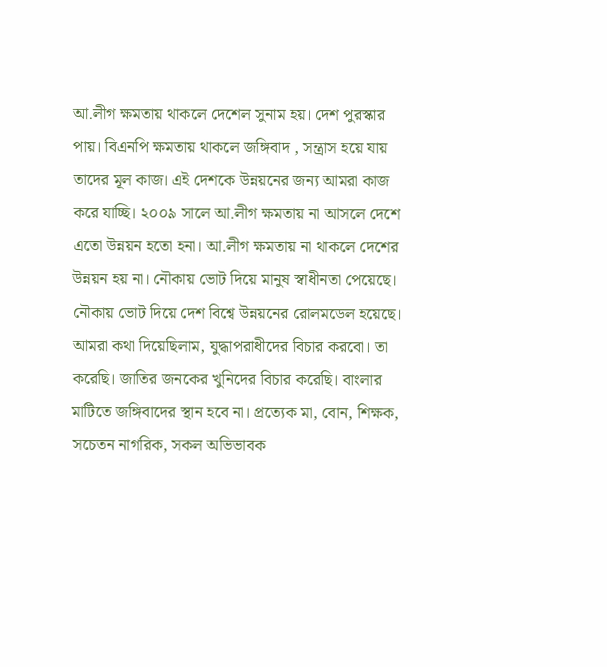আ.লীগ ক্ষমতায় থাকলে দেশেল সুনাম হয়। দেশ পুরস্কার পায়। বিএনপি ক্ষমতায় থাকলে জঙ্গিবাদ , সন্ত্রাস হয়ে যায় তাদের মূল কাজ। এই দেশকে উন্নয়নের জন্য আমরা কাজ করে যাচ্ছি। ২০০৯ সালে আ.লীগ ক্ষমতায় না আসলে দেশে এতো উন্নয়ন হতো হনা। আ.লীগ ক্ষমতায় না থাকলে দেশের উন্নয়ন হয় না। নৌকায় ভোট দিয়ে মানুষ স্বাধীনতা পেয়েছে। নৌকায় ভোট দিয়ে দেশ বিশ্বে উন্নয়নের রোলমডেল হয়েছে। আমরা কথা দিয়েছিলাম, যুদ্ধাপরাধীদের বিচার করবো। তা করেছি। জাতির জনকের খুনিদের বিচার করেছি। বাংলার মাটিতে জঙ্গিবাদের স্থান হবে না। প্রত্যেক মা, বোন, শিক্ষক, সচেতন নাগরিক, সকল অভিভাবক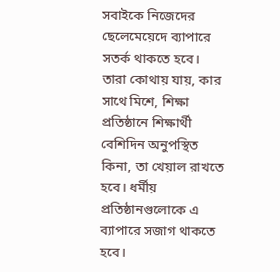সবাইকে নিজেদের ছেলেমেয়েদে ব্যাপারে সতর্ক থাকতে হবে। তারা কোথায় যায়, কার সাথে মিশে, শিক্ষা প্রতিষ্ঠানে শিক্ষার্থী বেশিদিন অনুপস্থিত কিনা, তা খেয়াল রাখতে হবে। ধর্মীয় প্রতিষ্ঠানগুলোকে এ ব্যাপারে সজাগ থাকতে হবে।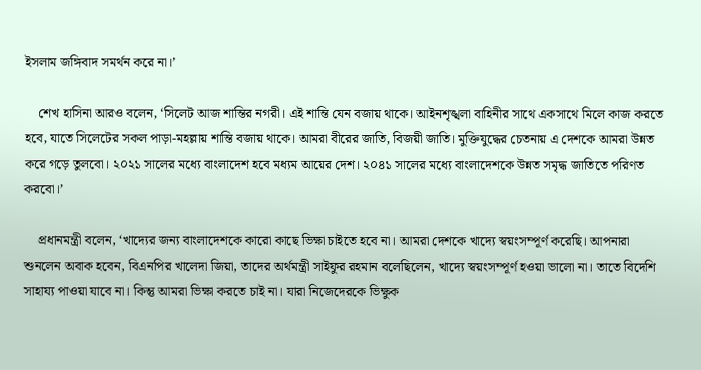ইসলাম জঙ্গিবাদ সমর্থন করে না।’

    শেখ হাসিনা আরও বলেন, ‘সিলেট আজ শান্তির নগরী। এই শান্তি যেন বজায় থাকে। আইনশৃঙ্খলা বাহিনীর সাথে একসাথে মিলে কাজ করতে হবে, যাতে সিলেটের সকল পাড়া-মহল্লায় শান্তি বজায় থাকে। আমরা বীরের জাতি, বিজয়ী জাতি। মুক্তিযুদ্ধের চেতনায় এ দেশকে আমরা উন্নত করে গড়ে তুলবো। ২০২১ সালের মধ্যে বাংলাদেশ হবে মধ্যম আয়ের দেশ। ২০৪১ সালের মধ্যে বাংলাদেশকে উন্নত সমৃদ্ধ জাতিতে পরিণত করবো।’

    প্রধানমন্ত্রী বলেন, ‘খাদ্যের জন্য বাংলাদেশকে কারো কাছে ভিক্ষা চাইতে হবে না। আমরা দেশকে খাদ্যে স্বয়ংসম্পূর্ণ করেছি। আপনারা শুনলেন অবাক হবেন, বিএনপির খালেদা জিয়া, তাদের অর্থমন্ত্রী সাইফুর রহমান বলেছিলেন, খাদ্যে স্বয়ংসম্পূর্ণ হওয়া ভালো না। তাতে বিদেশি সাহায্য পাওয়া যাবে না। কিন্তু আমরা ভিক্ষা করতে চাই না। যারা নিজেদেরকে ভিক্ষুক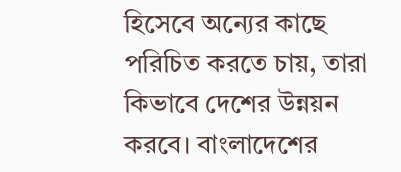হিসেবে অন্যের কাছে পরিচিত করতে চায়, তারা কিভাবে দেশের উন্নয়ন করবে। বাংলাদেশের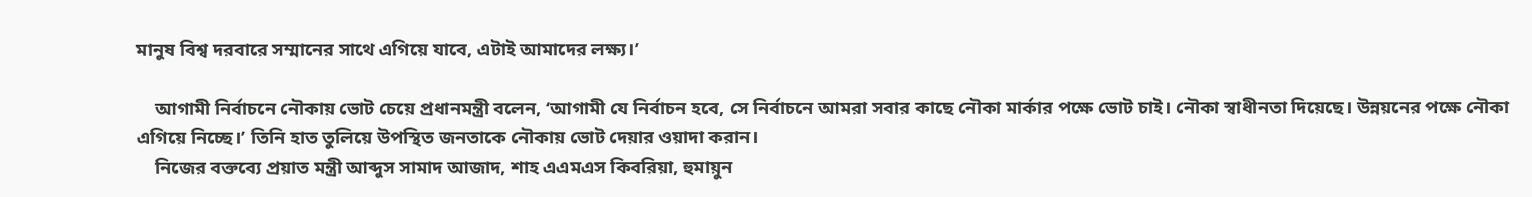মানুষ বিশ্ব দরবারে সম্মানের সাথে এগিয়ে যাবে, এটাই আমাদের লক্ষ্য।’

    আগামী নির্বাচনে নৌকায় ভোট চেয়ে প্রধানমন্ত্রী বলেন, ‘আগামী যে নির্বাচন হবে, সে নির্বাচনে আমরা সবার কাছে নৌকা মার্কার পক্ষে ভোট চাই। নৌকা স্বাধীনতা দিয়েছে। উন্নয়নের পক্ষে নৌকা এগিয়ে নিচ্ছে।’ তিনি হাত তুলিয়ে উপস্থিত জনতাকে নৌকায় ভোট দেয়ার ওয়াদা করান।
    নিজের বক্তব্যে প্রয়াত মন্ত্রী আব্দুস সামাদ আজাদ, শাহ এএমএস কিবরিয়া, হুমায়ুন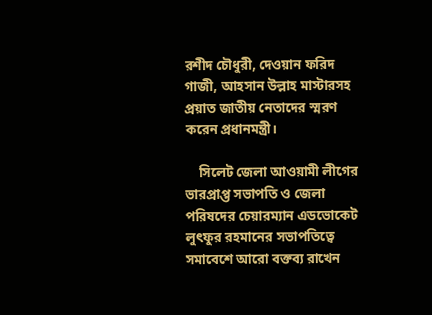রশীদ চৌধুরী, দেওয়ান ফরিদ গাজী, আহসান উল্লাহ মাস্টারসহ প্রয়াত জাতীয় নেতাদের স্মরণ করেন প্রধানমন্ত্রী।

    সিলেট জেলা আওয়ামী লীগের ভারপ্রাপ্ত সভাপতি ও জেলা পরিষদের চেয়ারম্যান এডভোকেট লুৎফুর রহমানের সভাপতিত্বে সমাবেশে আরো বক্তব্য রাখেন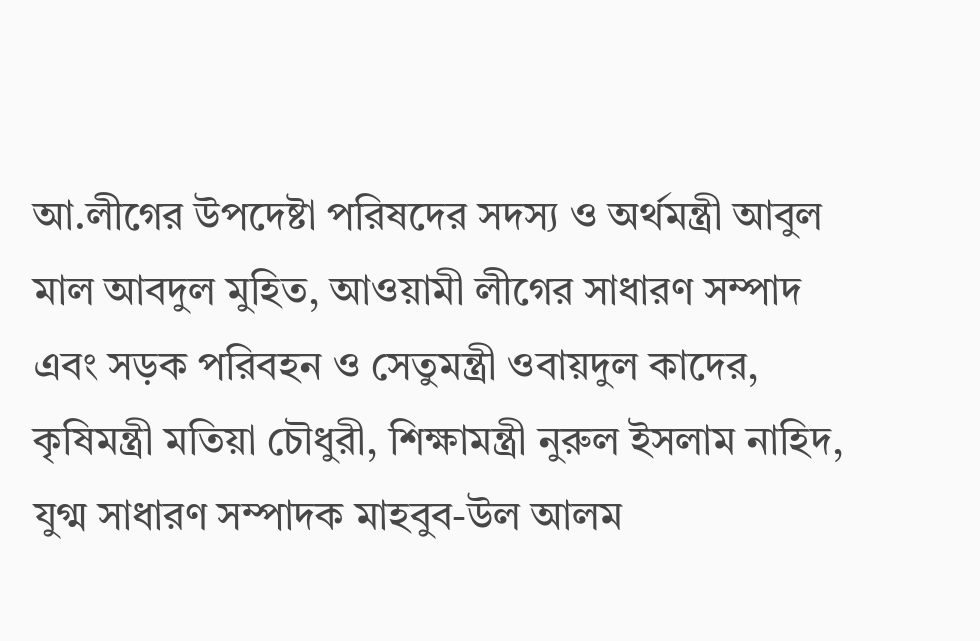আ.লীগের উপদেষ্টা পরিষদের সদস্য ও অর্থমন্ত্রী আবুল মাল আবদুল মুহিত, আওয়ামী লীগের সাধারণ সম্পাদ এবং সড়ক পরিবহন ও সেতুমন্ত্রী ওবায়দুল কাদের, কৃষিমন্ত্রী মতিয়া চৌধুরী, শিক্ষামন্ত্রী নুরুল ইসলাম নাহিদ, যুগ্ম সাধারণ সম্পাদক মাহবুব-উল আলম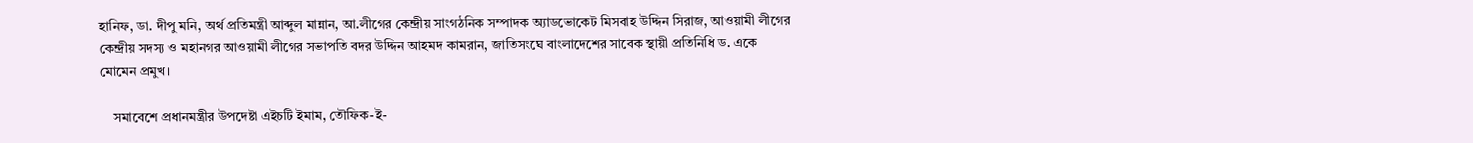হানিফ, ডা. দীপু মনি, অর্থ প্রতিমন্ত্রী আব্দুল মান্নান, আ.লীগের কেন্দ্রীয় সাংগঠনিক সম্পাদক অ্যাডভোকেট মিসবাহ উদ্দিন সিরাজ, আওয়ামী লীগের কেন্দ্রীয় সদস্য ও মহানগর আওয়ামী লীগের সভাপতি বদর উদ্দিন আহমদ কামরান, জাতিসংঘে বাংলাদেশের সাবেক স্থায়ী প্রতিনিধি ড. একে মোমেন প্রমুখ।

    সমাবেশে প্রধানমন্ত্রীর উপদেষ্টা এইচটি ইমাম, তৌফিক-ই-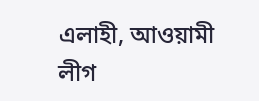এলাহী, আওয়ামী লীগ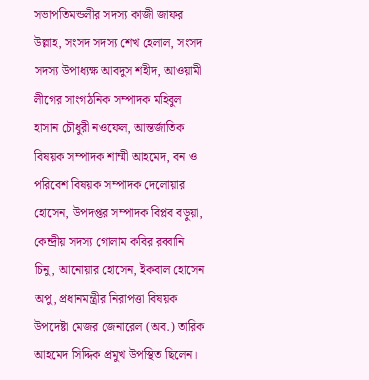সভাপতিমন্ডলীর সদস্য কাজী জাফর উল্লাহ, সংসদ সদস্য শেখ হেলাল, সংসদ সদস্য উপাধ্যক্ষ আবদুস শহীদ, আওয়ামী লীগের সাংগঠনিক সম্পাদক মহিবুল হাসান চৌধুরী নওফেল, আন্তর্জাতিক বিষয়ক সম্পাদক শাম্মী আহমেদ, বন ও পরিবেশ বিষয়ক সম্পাদক দেলোয়ার হোসেন, উপদপ্তর সম্পাদক বিপ্লব বড়ুয়া, কেন্দ্রীয় সদস্য গোলাম কবির রব্বানি চিনু, আনোয়ার হোসেন, ইকবাল হোসেন অপু, প্রধানমন্ত্রীর নিরাপত্তা বিষয়ক উপদেষ্টা মেজর জেনারেল (অব.) তারিক আহমেদ সিদ্দিক প্রমুখ উপস্থিত ছিলেন।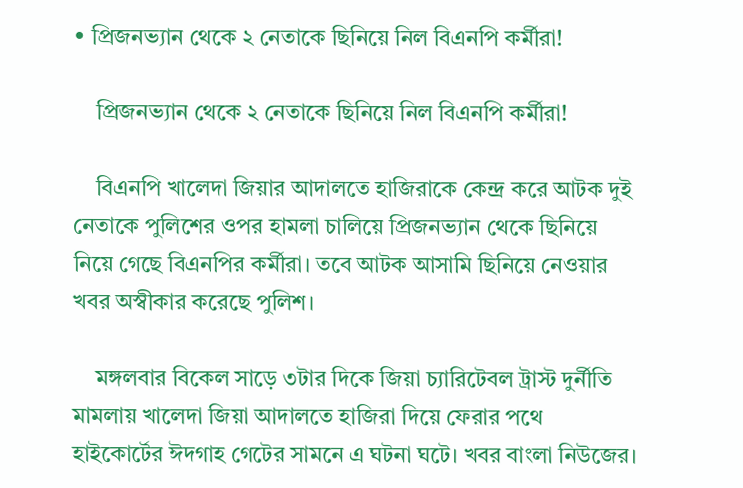• প্রিজনভ্যান থেকে ২ নেতাকে ছিনিয়ে নিল বিএনপি কর্মীরা!

    প্রিজনভ্যান থেকে ২ নেতাকে ছিনিয়ে নিল বিএনপি কর্মীরা!

    বিএনপি খালেদা জিয়ার আদালতে হাজিরাকে কেন্দ্র করে আটক দুই নেতাকে পুলিশের ওপর হামলা চালিয়ে প্রিজনভ্যান থেকে ছিনিয়ে নিয়ে গেছে বিএনপির কর্মীরা। তবে আটক আসামি ছিনিয়ে নেওয়ার খবর অস্বীকার করেছে পুলিশ।

    মঙ্গলবার বিকেল সাড়ে ৩টার দিকে জিয়া চ্যারিটেবল ট্রাস্ট দুর্নীতি মামলায় খালেদা জিয়া আদালতে হাজিরা দিয়ে ফেরার পথে হাইকোর্টের ঈদগাহ গেটের সামনে এ ঘটনা ঘটে। খবর বাংলা নিউজের।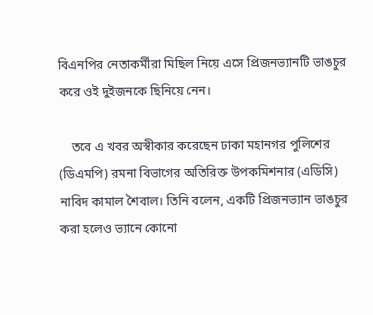বিএনপির নেতাকর্মীরা মিছিল নিয়ে এসে প্রিজনভ্যানটি ভাঙচুর করে ওই দুইজনকে ছিনিয়ে নেন।

    তবে এ খবর অস্বীকার করেছেন ঢাকা মহানগর পুলিশের (ডিএমপি) রমনা বিভাগের অতিরিক্ত উপকমিশনার (এডিসি) নাবিদ কামাল শৈবাল। তিনি বলেন, একটি প্রিজনভ্যান ভাঙচুর করা হলেও ভ্যানে কোনো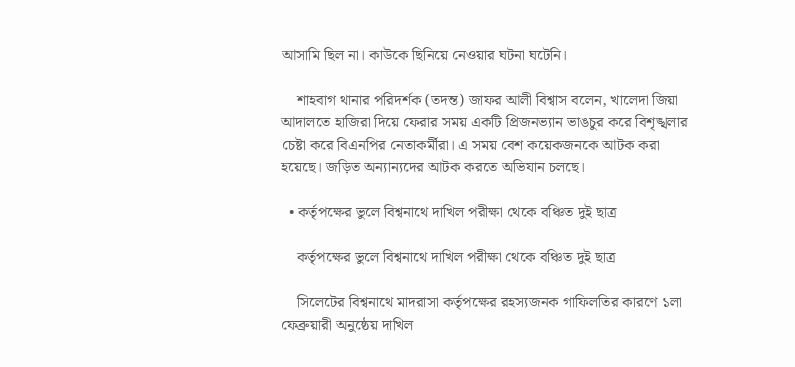আসামি ছিল না। কাউকে ছিনিয়ে নেওয়ার ঘটনা ঘটেনি।

    শাহবাগ থানার পরিদর্শক (তদন্ত) জাফর আলী বিশ্বাস বলেন, খালেদা জিয়া আদালতে হাজিরা দিয়ে ফেরার সময় একটি প্রিজনভ্যান ভাঙচুর করে বিশৃঙ্খলার চেষ্টা করে বিএনপির নেতাকর্মীরা। এ সময় বেশ কয়েকজনকে আটক করা হয়েছে। জড়িত অন্যান্যদের আটক করতে অভিযান চলছে।

  • কর্তৃপক্ষের ভুলে বিশ্বনাথে দাখিল পরীক্ষা থেকে বঞ্চিত দুই ছাত্র

    কর্তৃপক্ষের ভুলে বিশ্বনাথে দাখিল পরীক্ষা থেকে বঞ্চিত দুই ছাত্র

    সিলেটের বিশ্বনাথে মাদরাসা কর্তৃপক্ষের রহস্যজনক গাফিলতির কারণে ১লা ফেব্রুয়ারী অনুষ্ঠেয় দাখিল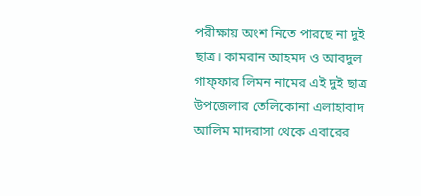পরীক্ষায় অংশ নিতে পারছে না দুই ছাত্র। কামরান আহমদ ও আবদুল গাফ্ফার লিমন নামের এই দুই ছাত্র উপজেলার তেলিকোনা এলাহাবাদ আলিম মাদরাসা থেকে এবারের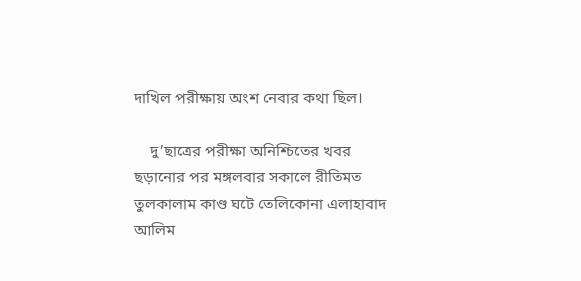দাখিল পরীক্ষায় অংশ নেবার কথা ছিল।

    দু’ছাত্রের পরীক্ষা অনিশ্চিতের খবর ছড়ানোর পর মঙ্গলবার সকালে রীতিমত তুলকালাম কাণ্ড ঘটে তেলিকোনা এলাহাবাদ আলিম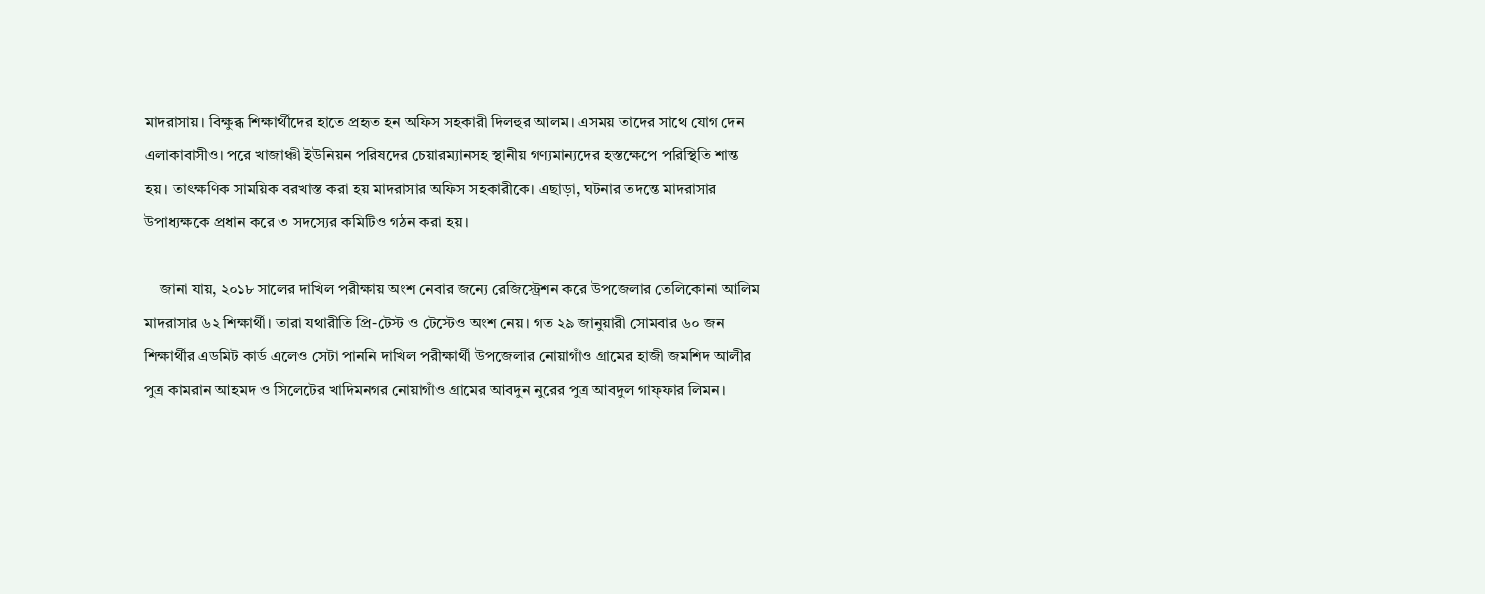মাদরাসায়। বিক্ষুব্ধ শিক্ষার্থীদের হাতে প্রহৃত হন অফিস সহকারী দিলহুর আলম। এসময় তাদের সাথে যোগ দেন এলাকাবাসীও। পরে খাজাঞ্চী ইউনিয়ন পরিষদের চেয়ারম্যানসহ স্থানীয় গণ্যমান্যদের হস্তক্ষেপে পরিস্থিতি শান্ত হয়। তাৎক্ষণিক সাময়িক বরখাস্ত করা হয় মাদরাসার অফিস সহকারীকে। এছাড়া, ঘটনার তদন্তে মাদরাসার উপাধ্যক্ষকে প্রধান করে ৩ সদস্যের কমিটিও গঠন করা হয়।

    জানা যায়, ২০১৮ সালের দাখিল পরীক্ষায় অংশ নেবার জন্যে রেজিস্ট্রেশন করে উপজেলার তেলিকোনা আলিম মাদরাসার ৬২ শিক্ষার্থী। তারা যথারীতি প্রি-টেস্ট ও টেস্টেও অংশ নেয়। গত ২৯ জানুয়ারী সোমবার ৬০ জন শিক্ষার্থীর এডমিট কার্ড এলেও সেটা পাননি দাখিল পরীক্ষার্থী উপজেলার নোয়াগাঁও গ্রামের হাজী জমশিদ আলীর পুত্র কামরান আহমদ ও সিলেটের খাদিমনগর নোয়াগাঁও গ্রামের আবদুন নুরের পুত্র আবদুল গাফ্ফার লিমন।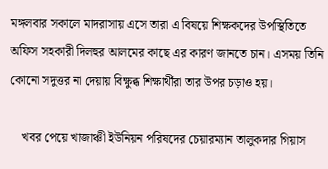মঙ্গলবার সকালে মাদরাসায় এসে তারা এ বিষয়ে শিক্ষকদের উপস্থিতিতে অফিস সহকারী দিলহুর আলমের কাছে এর কারণ জানতে চান। এসময় তিনি কোনো সদুত্তর না দেয়ায় বিক্ষুব্ধ শিক্ষার্থীরা তার উপর চড়াও হয়।

    খবর পেয়ে খাজাঞ্চী ইউনিয়ন পরিষদের চেয়ারম্যান তালুকদার গিয়াস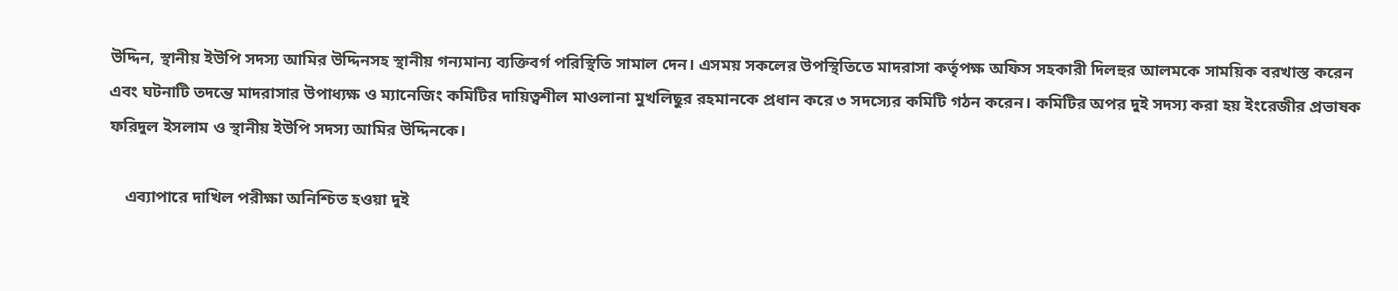উদ্দিন, স্থানীয় ইউপি সদস্য আমির উদ্দিনসহ স্থানীয় গন্যমান্য ব্যক্তিবর্গ পরিস্থিতি সামাল দেন। এসময় সকলের উপস্থিতিতে মাদরাসা কর্তৃপক্ষ অফিস সহকারী দিলহুর আলমকে সাময়িক বরখাস্ত করেন এবং ঘটনাটি তদন্তে মাদরাসার উপাধ্যক্ষ ও ম্যানেজিং কমিটির দায়িত্বশীল মাওলানা মুখলিছুর রহমানকে প্রধান করে ৩ সদস্যের কমিটি গঠন করেন। কমিটির অপর দুই সদস্য করা হয় ইংরেজীর প্রভাষক ফরিদুল ইসলাম ও স্থানীয় ইউপি সদস্য আমির উদ্দিনকে।

    এব্যাপারে দাখিল পরীক্ষা অনিশ্চিত হওয়া দুই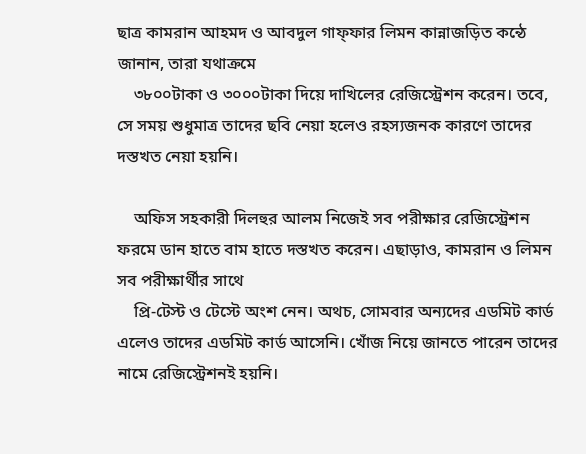ছাত্র কামরান আহমদ ও আবদুল গাফ্ফার লিমন কান্নাজড়িত কন্ঠে  জানান, তারা যথাক্রমে
    ৩৮০০টাকা ও ৩০০০টাকা দিয়ে দাখিলের রেজিস্ট্রেশন করেন। তবে, সে সময় শুধুমাত্র তাদের ছবি নেয়া হলেও রহস্যজনক কারণে তাদের দস্তখত নেয়া হয়নি।

    অফিস সহকারী দিলহুর আলম নিজেই সব পরীক্ষার রেজিস্ট্রেশন ফরমে ডান হাতে বাম হাতে দস্তখত করেন। এছাড়াও, কামরান ও লিমন সব পরীক্ষার্থীর সাথে
    প্রি-টেস্ট ও টেস্টে অংশ নেন। অথচ, সোমবার অন্যদের এডমিট কার্ড এলেও তাদের এডমিট কার্ড আসেনি। খোঁজ নিয়ে জানতে পারেন তাদের নামে রেজিস্ট্রেশনই হয়নি।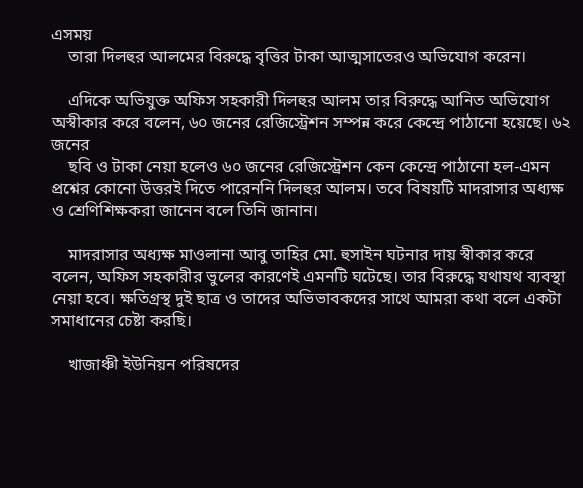এসময়
    তারা দিলহুর আলমের বিরুদ্ধে বৃত্তির টাকা আত্মসাতেরও অভিযোগ করেন।

    এদিকে অভিযুক্ত অফিস সহকারী দিলহুর আলম তার বিরুদ্ধে আনিত অভিযোগ অস্বীকার করে বলেন, ৬০ জনের রেজিস্ট্রেশন সম্পন্ন করে কেন্দ্রে পাঠানো হয়েছে। ৬২ জনের
    ছবি ও টাকা নেয়া হলেও ৬০ জনের রেজিস্ট্রেশন কেন কেন্দ্রে পাঠানো হল-এমন প্রশ্নের কোনো উত্তরই দিতে পারেননি দিলহুর আলম। তবে বিষয়টি মাদরাসার অধ্যক্ষ ও শ্রেণিশিক্ষকরা জানেন বলে তিনি জানান।

    মাদরাসার অধ্যক্ষ মাওলানা আবু তাহির মো. হুসাইন ঘটনার দায় স্বীকার করে বলেন, অফিস সহকারীর ভুলের কারণেই এমনটি ঘটেছে। তার বিরুদ্ধে যথাযথ ব্যবস্থা নেয়া হবে। ক্ষতিগ্রস্থ দুই ছাত্র ও তাদের অভিভাবকদের সাথে আমরা কথা বলে একটা সমাধানের চেষ্টা করছি।

    খাজাঞ্চী ইউনিয়ন পরিষদের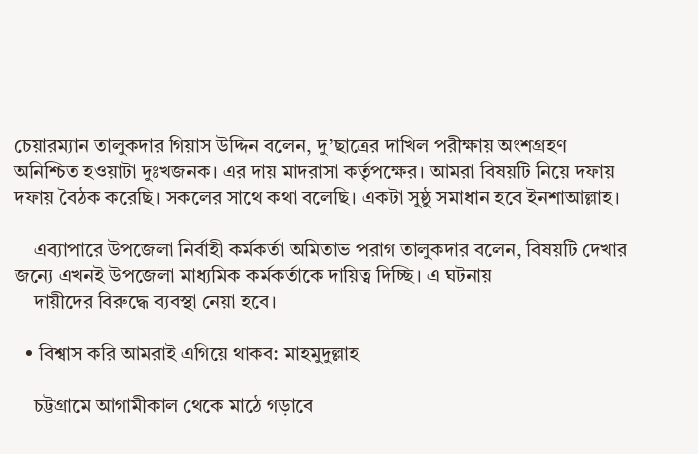চেয়ারম্যান তালুকদার গিয়াস উদ্দিন বলেন, দু’ছাত্রের দাখিল পরীক্ষায় অংশগ্রহণ অনিশ্চিত হওয়াটা দুঃখজনক। এর দায় মাদরাসা কর্তৃপক্ষের। আমরা বিষয়টি নিয়ে দফায় দফায় বৈঠক করেছি। সকলের সাথে কথা বলেছি। একটা সুষ্ঠু সমাধান হবে ইনশাআল্লাহ।

    এব্যাপারে উপজেলা নির্বাহী কর্মকর্তা অমিতাভ পরাগ তালুকদার বলেন, বিষয়টি দেখার জন্যে এখনই উপজেলা মাধ্যমিক কর্মকর্তাকে দায়িত্ব দিচ্ছি। এ ঘটনায়
    দায়ীদের বিরুদ্ধে ব্যবস্থা নেয়া হবে।

  • বিশ্বাস করি আমরাই এগিয়ে থাকব: মাহমুদুল্লাহ

    চট্টগ্রামে আগামীকাল থেকে মাঠে গড়াবে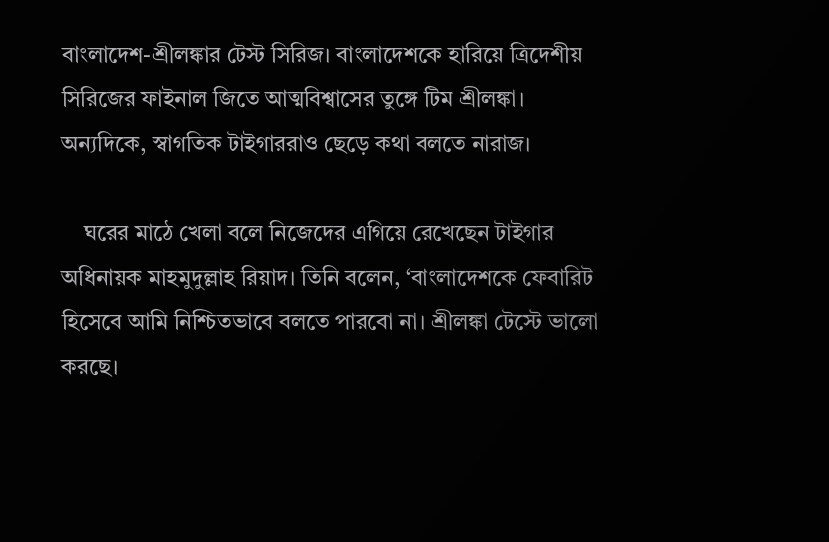বাংলাদেশ-শ্রীলঙ্কার টেস্ট সিরিজ। বাংলাদেশকে হারিয়ে ত্রিদেশীয় সিরিজের ফাইনাল জিতে আত্মবিশ্বাসের তুঙ্গে টিম শ্রীলঙ্কা। অন্যদিকে, স্বাগতিক টাইগাররাও ছেড়ে কথা বলতে নারাজ।

    ঘরের মাঠে খেলা বলে নিজেদের এগিয়ে রেখেছেন টাইগার অধিনায়ক মাহমুদুল্লাহ রিয়াদ। তিনি বলেন, ‘বাংলাদেশকে ফেবারিট হিসেবে আমি নিশ্চিতভাবে বলতে পারবো না। শ্রীলঙ্কা টেস্টে ভালো করছে।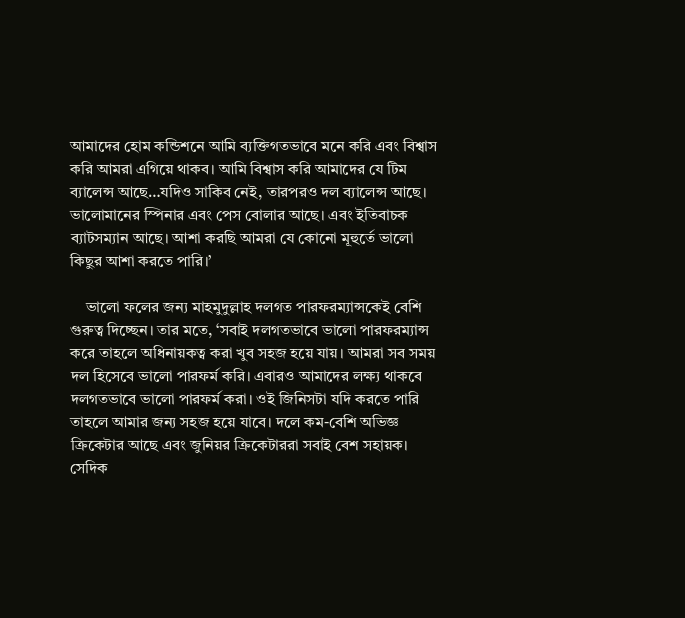আমাদের হোম কন্ডিশনে আমি ব্যক্তিগতভাবে মনে করি এবং বিশ্বাস করি আমরা এগিয়ে থাকব। আমি বিশ্বাস করি আমাদের যে টিম ব্যালেন্স আছে…যদিও সাকিব নেই, তারপরও দল ব্যালেন্স আছে। ভালোমানের স্পিনার এবং পেস বোলার আছে। এবং ইতিবাচক ব্যাটসম্যান আছে। আশা করছি আমরা যে কোনো মূহুর্তে ভালো কিছুর আশা করতে পারি।’

    ভালো ফলের জন্য মাহমুদুল্লাহ দলগত পারফরম্যান্সকেই বেশি গুরুত্ব দিচ্ছেন। তার মতে, ‘সবাই দলগতভাবে ভালো পারফরম্যান্স করে তাহলে অধিনায়কত্ব করা খুব সহজ হয়ে যায়। আমরা সব সময় দল হিসেবে ভালো পারফর্ম করি। এবারও আমাদের লক্ষ্য থাকবে দলগতভাবে ভালো পারফর্ম করা। ওই জিনিসটা যদি করতে পারি তাহলে আমার জন্য সহজ হয়ে যাবে। দলে কম-বেশি অভিজ্ঞ ক্রিকেটার আছে এবং জুনিয়র ক্রিকেটাররা সবাই বেশ সহায়ক। সেদিক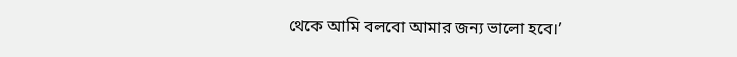থেকে আমি বলবো আমার জন্য ভালো হবে।’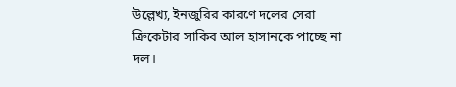উল্লেখ্য, ইনজুরির কারণে দলের সেরা ক্রিকেটার সাকিব আল হাসানকে পাচ্ছে না দল।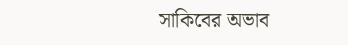সাকিবের অভাব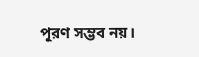পূরণ সম্ভব নয়।